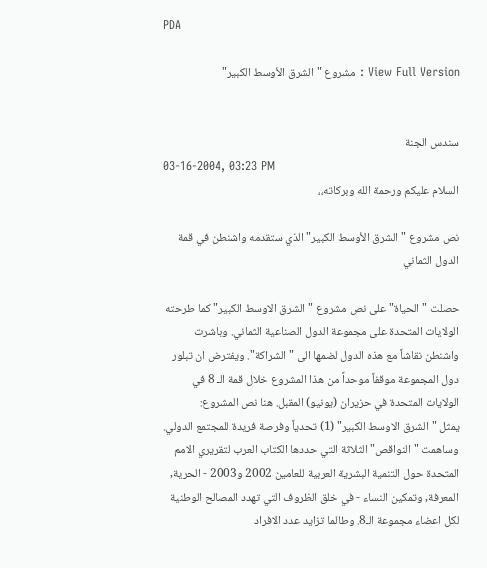PDA

View Full Version : مشروع "الشرق الأوسط الكبير"


سندس الجنة
03-16-2004, 03:23 PM
السلام عليكم ورحمة الله وبركاته،،

نص مشروع "الشرق الأوسط الكبير" الذي ستقدمه واشنطن في قمة الدول الثماني

حصلت "الحياة" على نص مشروع "الشرق الاوسط الكبير" كما طرحته الولايات المتحدة على مجموعة الدول الصناعية الثماني. وباشرت واشنطن نقاشاً مع هذه الدول لضمها الى "الشراكة". ويفترض ان تبلور دول المجموعة موقفاً موحداً من هذا المشروع خلال قمة الـ 8 في الولايات المتحدة في حزيران (يونيو) المقبل. هنا نص المشروع:
يمثل "الشرق الاوسط الكبير" (1) تحدياً وفرصة فريدة للمجتمع الدولي. وساهمت "النواقص" الثلاثة التي حددها الكتاب العرب لتقريري الامم المتحدة حول التنمية البشرية العربية للعامين 2002 و2003 - الحرية, المعرفة, وتمكين النساء - في خلق الظروف التي تهدد المصالح الوطنية لكل اعضاء مجموعة الـ8. وطالما تزايد عدد الافراد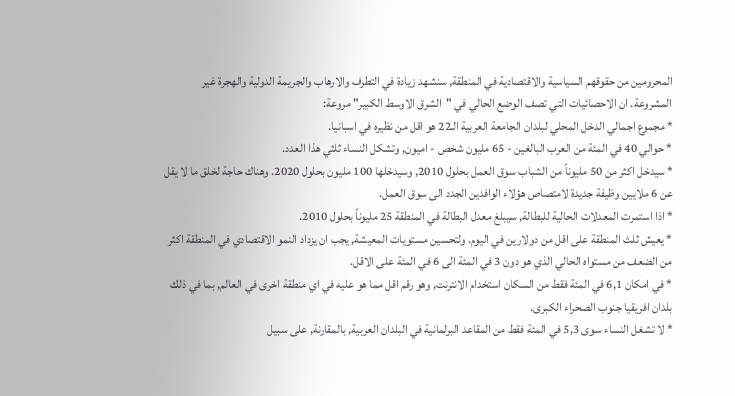المحرومين من حقوقهم السياسية والاقتصادية في المنطقة, سنشهد زيادة في التطرف والارهاب والجريمة الدولية والهجرة غير المشروعة. ان الاحصائيات التي تصف الوضع الحالي في "الشرق الاوسط الكبير" مروعة:
* مجموع اجمالي الدخل المحلي لبلدان الجامعة العربية الـ22 هو اقل من نظيره في اسبانيا.
* حوالي 40 في المئة من العرب البالغين - 65 مليون شخص - اميون, وتشكل النساء ثلثي هذا العدد.
* سيدخل اكثر من 50 مليوناً من الشباب سوق العمل بحلول 2010, وسيدخلها 100 مليون بحلول 2020. وهناك حاجة لخلق ما لا يقل عن 6 ملايين وظيفة جديدة لامتصاص هؤلاء الوافدين الجدد الى سوق العمل.
* اذا استمرت المعدلات الحالية للبطالة, سيبلغ معدل البطالة في المنطقة 25 مليوناً بحلول 2010.
* يعيش ثلث المنطقة على اقل من دولارين في اليوم. ولتحسين مستويات المعيشة, يجب ان يزداد النمو الاقتصادي في المنطقة اكثر من الضعف من مستواه الحالي الذي هو دون 3 في المئة الى 6 في المئة على الاقل.
* في امكان 6,1 في المئة فقط من السكان استخدام الانترنت, وهو رقم اقل مما هو عليه في اي منطقة اخرى في العالم, بما في ذلك بلدان افريقيا جنوب الصحراء الكبرى.
* لا تشغل النساء سوى 5,3 في المئة فقط من المقاعد البرلمانية في البلدان العربية, بالمقارنة, على سبيل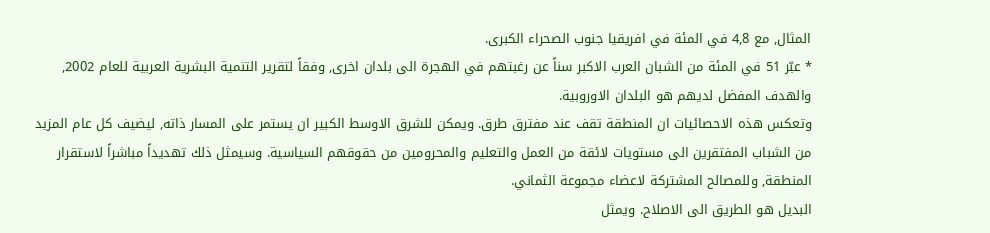المثال, مع 4,8 في المئة في افريقيا جنوب الصحراء الكبرى.
* عبّر 51 في المئة من الشبان العرب الاكبر سناً عن رغبتهم في الهجرة الى بلدان اخرى, وفقاً لتقرير التنمية البشرية العربية للعام 2002, والهدف المفضل لديهم هو البلدان الاوروبية.
وتعكس هذه الاحصائيات ان المنطقة تقف عند مفترق طرق. ويمكن للشرق الاوسط الكبير ان يستمر على المسار ذاته, ليضيف كل عام المزيد من الشباب المفتقرين الى مستويات لائقة من العمل والتعليم والمحرومين من حقوقهم السياسية. وسيمثل ذلك تهديداً مباشراً لاستقرار المنطقة, وللمصالح المشتركة لاعضاء مجموعة الثماني.
البديل هو الطريق الى الاصلاح. ويمثل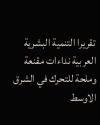تقريرا التنمية البشرية العربية نداءات مقنعة وملحة للتحرك في الشرق الاوسط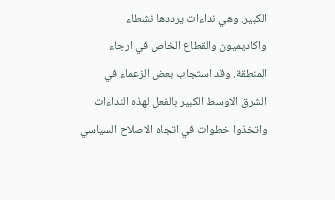الكبير. وهي نداءات يرددها نشطاء واكاديميون والقطاع الخاص في ارجاء المنطقة. وقد استجاب بعض الزعماء في الشرق الاوسط الكبير بالفعل لهذه النداءات واتخذوا خطوات في اتجاه الاصلاح السياسي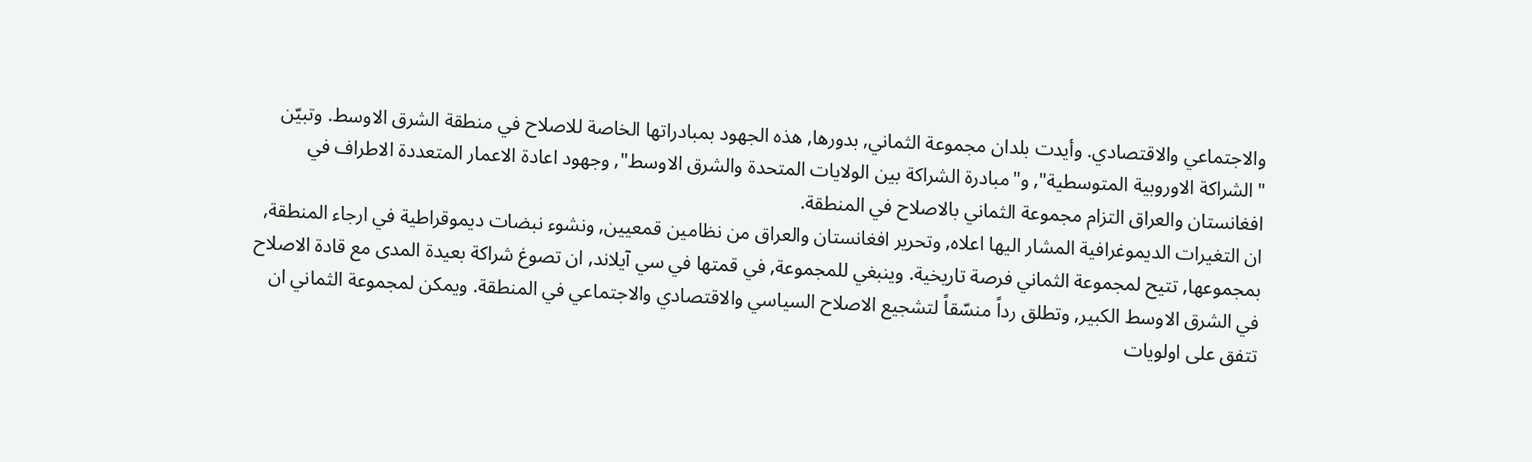والاجتماعي والاقتصادي. وأيدت بلدان مجموعة الثماني, بدورها, هذه الجهود بمبادراتها الخاصة للاصلاح في منطقة الشرق الاوسط. وتبيّن "الشراكة الاوروبية المتوسطية", و"مبادرة الشراكة بين الولايات المتحدة والشرق الاوسط", وجهود اعادة الاعمار المتعددة الاطراف في افغانستان والعراق التزام مجموعة الثماني بالاصلاح في المنطقة.
ان التغيرات الديموغرافية المشار اليها اعلاه, وتحرير افغانستان والعراق من نظامين قمعيين, ونشوء نبضات ديموقراطية في ارجاء المنطقة, بمجموعها, تتيح لمجموعة الثماني فرصة تاريخية. وينبغي للمجموعة, في قمتها في سي آيلاند, ان تصوغ شراكة بعيدة المدى مع قادة الاصلاح في الشرق الاوسط الكبير, وتطلق رداً منسّقاً لتشجيع الاصلاح السياسي والاقتصادي والاجتماعي في المنطقة. ويمكن لمجموعة الثماني ان تتفق على اولويات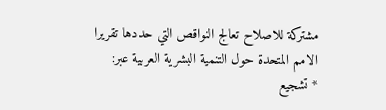مشتركة للاصلاح تعالج النواقص التي حددها تقريرا الامم المتحدة حول التنمية البشرية العربية عبر:
* تشجيع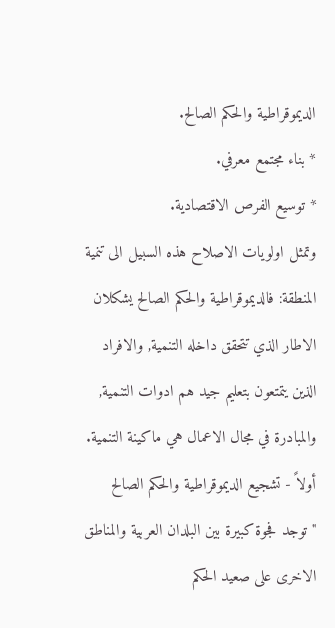الديموقراطية والحكم الصالح.
* بناء مجتمع معرفي.
* توسيع الفرص الاقتصادية.
وتمثل اولويات الاصلاح هذه السبيل الى تنمية المنطقة: فالديموقراطية والحكم الصالح يشكلان الاطار الذي تتحقق داخله التنمية, والافراد الذين يتمتعون بتعليم جيد هم ادوات التنمية, والمبادرة في مجال الاعمال هي ماكينة التنمية.
أولاً - تشجيع الديموقراطية والحكم الصالح
"توجد فجوة كبيرة بين البلدان العربية والمناطق الاخرى على صعيد الحكم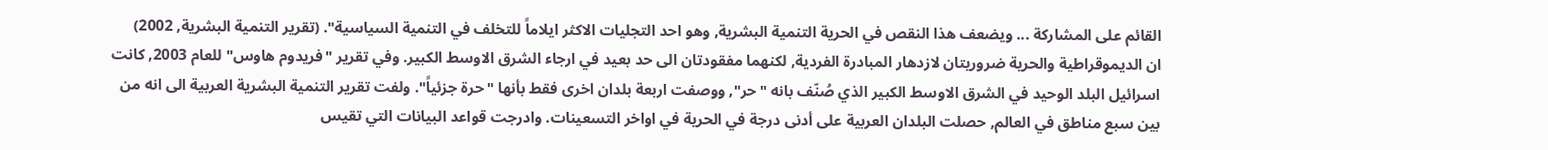القائم على المشاركة ... ويضعف هذا النقص في الحرية التنمية البشرية, وهو احد التجليات الاكثر ايلاماً للتخلف في التنمية السياسية". (تقرير التنمية البشرية, 2002)
ان الديموقراطية والحرية ضروريتان لازدهار المبادرة الفردية, لكنهما مفقودتان الى حد بعيد في ارجاء الشرق الاوسط الكبير. وفي تقرير "فريدوم هاوس" للعام 2003, كانت اسرائيل البلد الوحيد في الشرق الاوسط الكبير الذي صُنّف بانه "حر", ووصفت اربعة بلدان اخرى فقط بأنها "حرة جزئياً". ولفت تقرير التنمية البشرية العربية الى انه من بين سبع مناطق في العالم, حصلت البلدان العربية على أدنى درجة في الحرية في اواخر التسعينات. وادرجت قواعد البيانات التي تقيس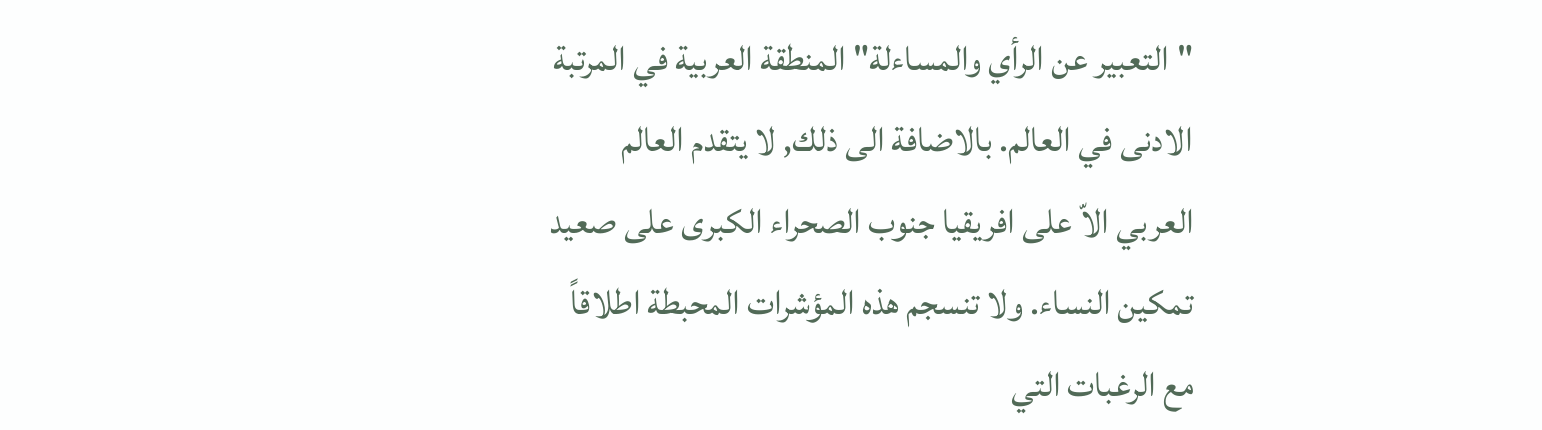"التعبير عن الرأي والمساءلة" المنطقة العربية في المرتبة الادنى في العالم. بالاضافة الى ذلك, لا يتقدم العالم العربي الاّ على افريقيا جنوب الصحراء الكبرى على صعيد تمكين النساء. ولا تنسجم هذه المؤشرات المحبطة اطلاقاً مع الرغبات التي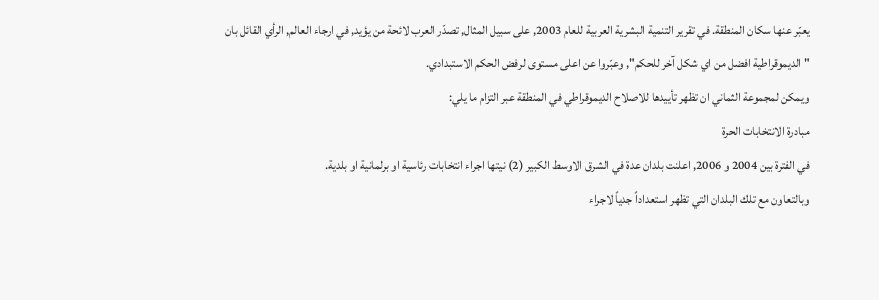يعبّر عنها سكان المنطقة. في تقرير التنمية البشرية العربية للعام 2003, على سبيل المثال, تصدّر العرب لائحة من يؤيد, في ارجاء العالم, الرأي القائل بان "الديموقراطية افضل من اي شكل آخر للحكم", وعبّروا عن اعلى مستوى لرفض الحكم الاستبدادي.
ويمكن لمجموعة الثماني ان تظهر تأييدها للاصلاح الديموقراطي في المنطقة عبر التزام ما يلي:
مبادرة الانتخابات الحرة
في الفترة بين 2004 و 2006, اعلنت بلدان عدة في الشرق الاوسط الكبير (2) نيتها اجراء انتخابات رئاسية او برلمانية او بلدية.
وبالتعاون مع تلك البلدان التي تظهر استعداداً جدياً لاجراء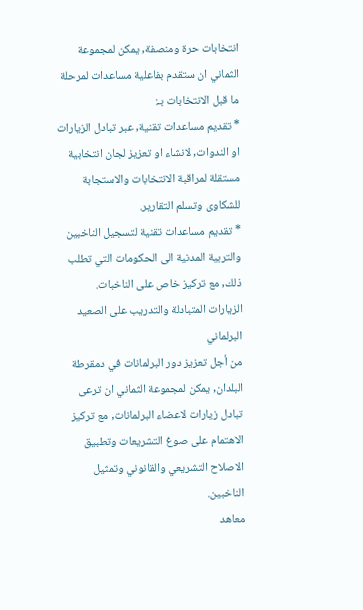انتخابات حرة ومنصفة, يمكن لمجموعة الثماني ان ستقدم بفاعلية مساعدات لمرحلة ما قبل الانتخابات بـ:
* تقديم مساعدات تقنية, عبر تبادل الزيارات او الندوات, لانشاء او تعزيز لجان انتخابية مستقلة لمراقبة الانتخابات والاستجابة للشكاوى وتسلم التقارير.
* تقديم مساعدات تقنية لتسجيل الناخبين والتربية المدنية الى الحكومات التي تطلب ذلك, مع تركيز خاص على الناخبات.
الزيارات المتبادلة والتدريب على الصعيد البرلماني
من أجل تعزيز دور البرلمانات في دمقرطة البلدان, يمكن لمجموعة الثماني ان ترعى تبادل زيارات لاعضاء البرلمانات, مع تركيز الاهتمام على صوغ التشريعات وتطبيق الاصلاح التشريعي والقانوني وتمثيل الناخبين.
معاهد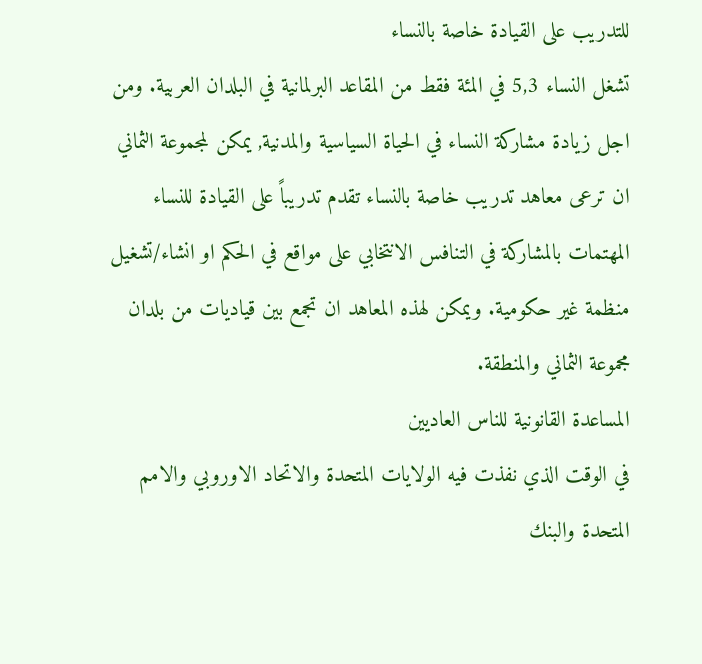للتدريب على القيادة خاصة بالنساء
تشغل النساء 5,3 في المئة فقط من المقاعد البرلمانية في البلدان العربية. ومن اجل زيادة مشاركة النساء في الحياة السياسية والمدنية, يمكن لمجموعة الثماني ان ترعى معاهد تدريب خاصة بالنساء تقدم تدريباً على القيادة للنساء المهتمات بالمشاركة في التنافس الانتخابي على مواقع في الحكم او انشاء/تشغيل منظمة غير حكومية. ويمكن لهذه المعاهد ان تجمع بين قياديات من بلدان مجموعة الثماني والمنطقة.
المساعدة القانونية للناس العاديين
في الوقت الذي نفذت فيه الولايات المتحدة والاتحاد الاوروبي والامم المتحدة والبنك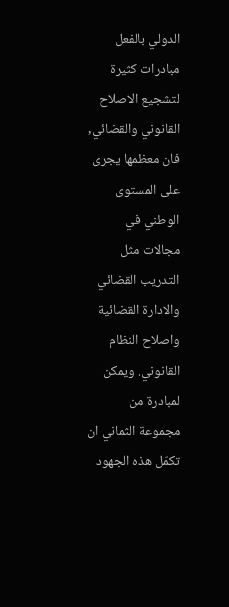الدولي بالفعل مبادرات كثيرة لتشجيع الاصلاح القانوني والقضائي, فان معظمها يجرى على المستوى الوطني في مجالات مثل التدريب القضائي والادارة القضائية واصلاح النظام القانوني. ويمكن لمبادرة من مجموعة الثماني ان تكمّل هذه الجهود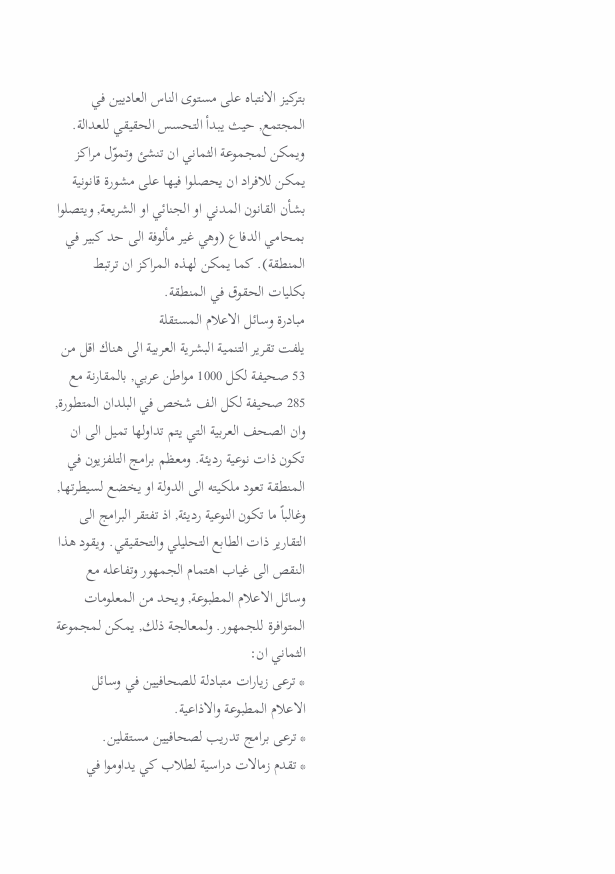بتركيز الانتباه على مستوى الناس العاديين في المجتمع, حيث يبدأ التحسس الحقيقي للعدالة. ويمكن لمجموعة الثماني ان تنشئ وتموّل مراكز يمكن للافراد ان يحصلوا فيها على مشورة قانونية بشأن القانون المدني او الجنائي او الشريعة, ويتصلوا بمحامي الدفاع (وهي غير مألوفة الى حد كبير في المنطقة). كما يمكن لهذه المراكز ان ترتبط بكليات الحقوق في المنطقة.
مبادرة وسائل الاعلام المستقلة
يلفت تقرير التنمية البشرية العربية الى هناك اقل من 53 صحيفة لكل 1000 مواطن عربي, بالمقارنة مع 285 صحيفة لكل الف شخص في البلدان المتطورة, وان الصحف العربية التي يتم تداولها تميل الى ان تكون ذات نوعية رديئة. ومعظم برامج التلفزيون في المنطقة تعود ملكيته الى الدولة او يخضع لسيطرتها, وغالباً ما تكون النوعية رديئة, اذ تفتقر البرامج الى التقارير ذات الطابع التحليلي والتحقيقي. ويقود هذا النقص الى غياب اهتمام الجمهور وتفاعله مع وسائل الاعلام المطبوعة, ويحد من المعلومات المتوافرة للجمهور. ولمعالجة ذلك, يمكن لمجموعة الثماني ان:
* ترعى زيارات متبادلة للصحافيين في وسائل الاعلام المطبوعة والاذاعية.
* ترعى برامج تدريب لصحافيين مستقلين.
* تقدم زمالات دراسية لطلاب كي يداوموا في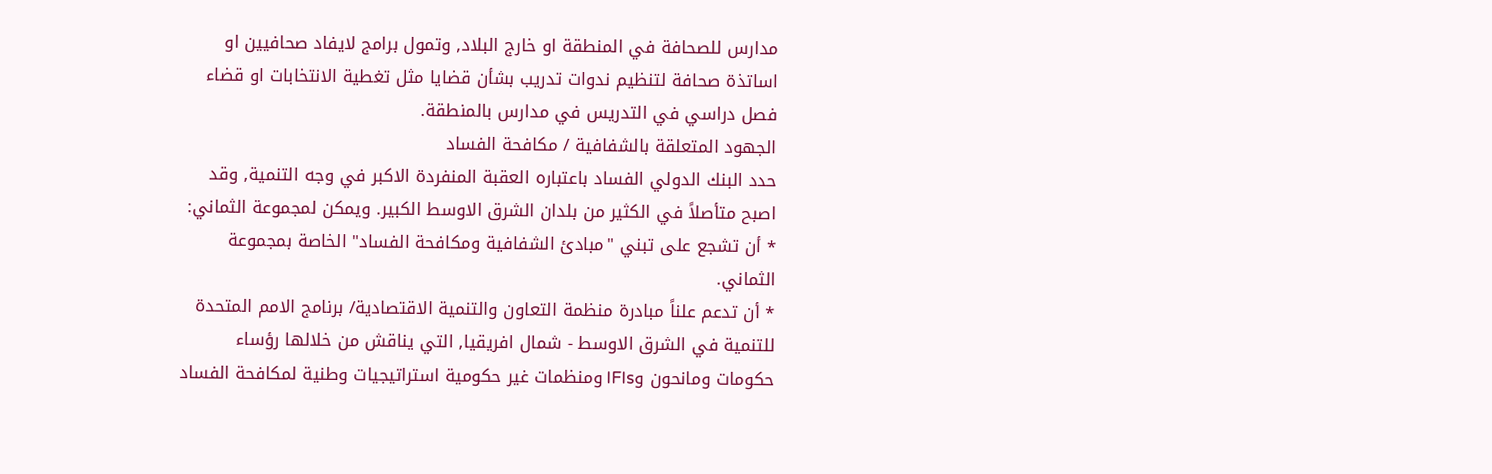مدارس للصحافة في المنطقة او خارج البلاد, وتمول برامج لايفاد صحافيين او اساتذة صحافة لتنظيم ندوات تدريب بشأن قضايا مثل تغطية الانتخابات او قضاء فصل دراسي في التدريس في مدارس بالمنطقة.
الجهود المتعلقة بالشفافية / مكافحة الفساد
حدد البنك الدولي الفساد باعتباره العقبة المنفردة الاكبر في وجه التنمية, وقد اصبح متأصلاً في الكثير من بلدان الشرق الاوسط الكبير. ويمكن لمجموعة الثماني:
* أن تشجع على تبني "مبادئ الشفافية ومكافحة الفساد" الخاصة بمجموعة الثماني.
* أن تدعم علناً مبادرة منظمة التعاون والتنمية الاقتصادية/ برنامج الامم المتحدة للتنمية في الشرق الاوسط - شمال افريقيا, التي يناقش من خلالها رؤساء حكومات ومانحون وIFIs ومنظمات غير حكومية استراتيجيات وطنية لمكافحة الفساد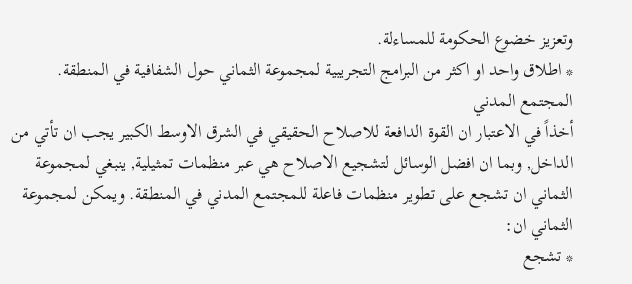وتعزيز خضوع الحكومة للمساءلة.
* اطلاق واحد او اكثر من البرامج التجريبية لمجموعة الثماني حول الشفافية في المنطقة.
المجتمع المدني
أخذاً في الاعتبار ان القوة الدافعة للاصلاح الحقيقي في الشرق الاوسط الكبير يجب ان تأتي من الداخل, وبما ان افضل الوسائل لتشجيع الاصلاح هي عبر منظمات تمثيلية, ينبغي لمجموعة الثماني ان تشجع على تطوير منظمات فاعلة للمجتمع المدني في المنطقة. ويمكن لمجموعة الثماني ان:
* تشجع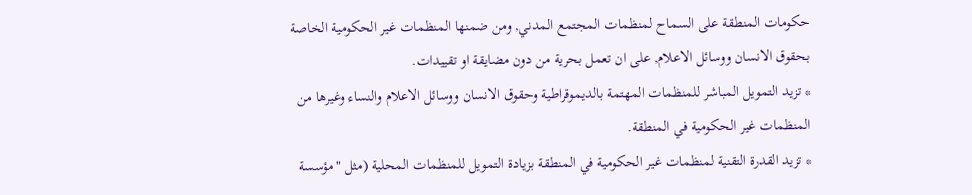حكومات المنطقة على السماح لمنظمات المجتمع المدني, ومن ضمنها المنظمات غير الحكومية الخاصة بحقوق الانسان ووسائل الاعلام, على ان تعمل بحرية من دون مضايقة او تقييدات.
* تزيد التمويل المباشر للمنظمات المهتمة بالديموقراطية وحقوق الانسان ووسائل الاعلام والنساء وغيرها من المنظمات غير الحكومية في المنطقة.
* تزيد القدرة التقنية لمنظمات غير الحكومية في المنطقة بزيادة التمويل للمنظمات المحلية (مثل "مؤسسة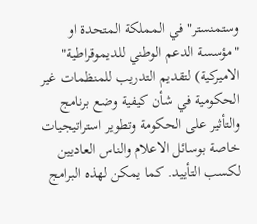وستمنستر" في المملكة المتحدة او "مؤسسة الدعم الوطني للديموقراطية" الاميركية) لتقديم التدريب للمنظمات غير الحكومية في شأن كيفية وضع برنامج والتأثير على الحكومة وتطوير استراتيجيات خاصة بوسائل الاعلام والناس العاديين لكسب التأييد. كما يمكن لهذه البرامج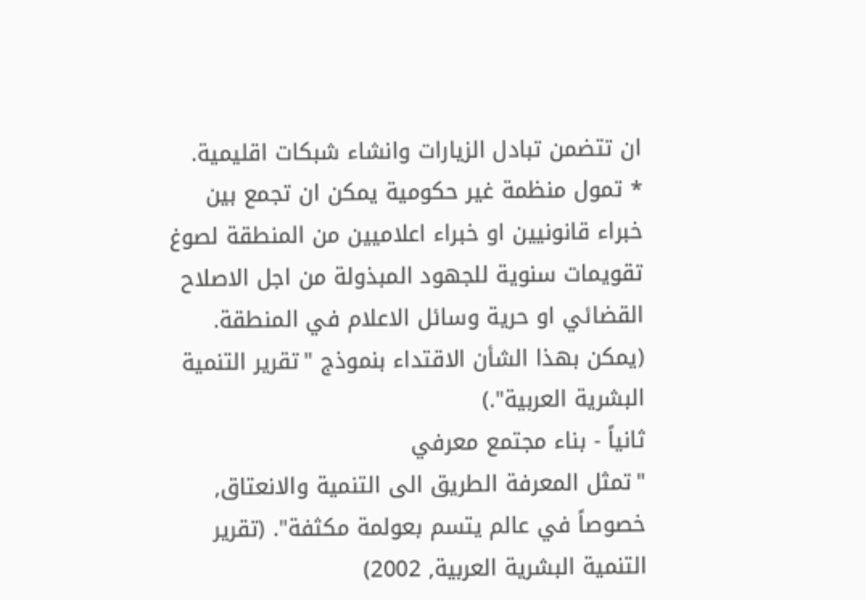ان تتضمن تبادل الزيارات وانشاء شبكات اقليمية.
* تمول منظمة غير حكومية يمكن ان تجمع بين خبراء قانونيين او خبراء اعلاميين من المنطقة لصوغ تقويمات سنوية للجهود المبذولة من اجل الاصلاح القضائي او حرية وسائل الاعلام في المنطقة. (يمكن بهذا الشأن الاقتداء بنموذج "تقرير التنمية البشرية العربية".)
ثانياً - بناء مجتمع معرفي
"تمثل المعرفة الطريق الى التنمية والانعتاق, خصوصاً في عالم يتسم بعولمة مكثفة". (تقرير التنمية البشرية العربية, 2002)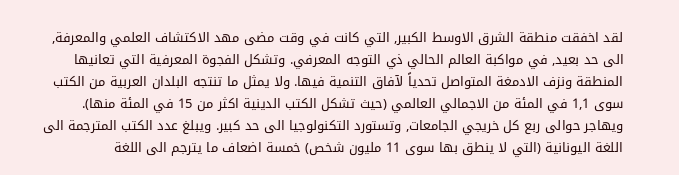لقد اخفقت منطقة الشرق الاوسط الكبير, التي كانت في وقت مضى مهد الاكتشاف العلمي والمعرفة, الى حد بعيد, في مواكبة العالم الحالي ذي التوجه المعرفي. وتشكل الفجوة المعرفية التي تعانيها المنطقة ونزف الادمغة المتواصل تحدياً لآفاق التنمية فيها. ولا يمثل ما تنتجه البلدان العربية من الكتب سوى 1,1 في المئة من الاجمالي العالمي (حيث تشكل الكتب الدينية اكثر من 15 في المئة منها). ويهاجر حوالى ربع كل خريجي الجامعات, وتستورد التكنولوجيا الى حد كبير. ويبلغ عدد الكتب المترجمة الى اللغة اليونانية (التي لا ينطق بها سوى 11 مليون شخص) خمسة اضعاف ما يترجم الى اللغة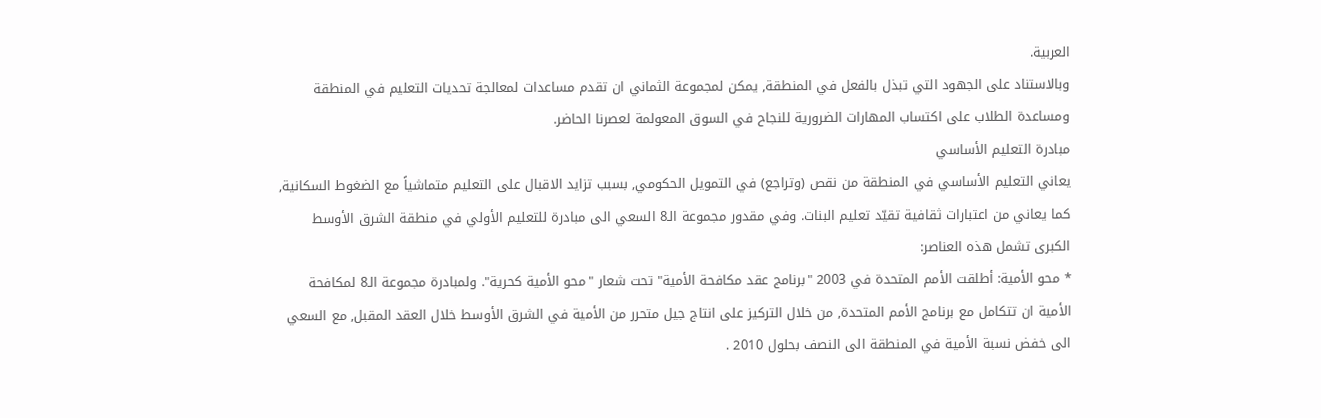العربية.
وبالاستناد على الجهود التي تبذل بالفعل في المنطقة, يمكن لمجموعة الثماني ان تقدم مساعدات لمعالجة تحديات التعليم في المنطقة ومساعدة الطلاب على اكتساب المهارات الضرورية للنجاح في السوق المعولمة لعصرنا الحاضر.
مبادرة التعليم الأساسي
يعاني التعليم الأساسي في المنطقة من نقص (وتراجع) في التمويل الحكومي, بسبب تزايد الاقبال على التعليم متماشياً مع الضغوط السكانية, كما يعاني من اعتبارات ثقافية تقيّد تعليم البنات. وفي مقدور مجموعة الـ8 السعي الى مبادرة للتعليم الأولي في منطقة الشرق الأوسط الكبرى تشمل هذه العناصر:
* محو الأمية: أطلقت الأمم المتحدة في 2003 "برنامج عقد مكافحة الأمية" تحت شعار "محو الأمية كحرية". ولمبادرة مجموعة الـ8 لمكافحة الأمية ان تتكامل مع برنامج الأمم المتحدة, من خلال التركيز على انتاج جيل متحرر من الأمية في الشرق الأوسط خلال العقد المقبل, مع السعي الى خفض نسبة الأمية في المنطقة الى النصف بحلول 2010 .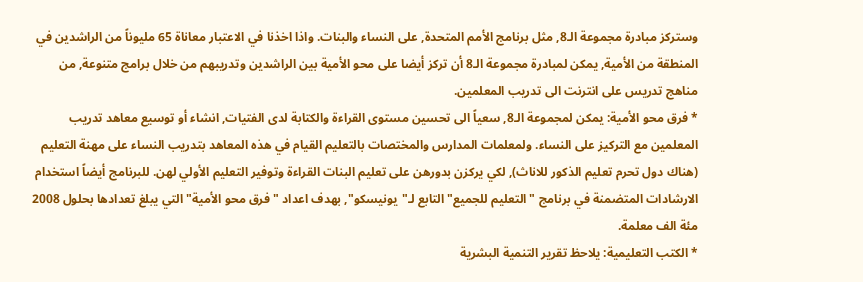وستركز مبادرة مجموعة الـ8, مثل برنامج الأمم المتحدة, على النساء والبنات. واذا اخذنا في الاعتبار معاناة 65 مليوناً من الراشدين في المنطقة من الأمية, يمكن لمبادرة مجموعة الـ8 أن تركز أيضا على محو الأمية بين الراشدين وتدريبهم من خلال برامج متنوعة, من مناهج تدريس على انترنت الى تدريب المعلمين.
* فرق محو الأمية: يمكن لمجموعة الـ8, سعياً الى تحسين مستوى القراءة والكتابة لدى الفتيات, انشاء أو توسيع معاهد تدريب المعلمين مع التركيز على النساء. ولمعلمات المدارس والمختصات بالتعليم القيام في هذه المعاهد بتدريب النساء على مهنة التعليم (هناك دول تحرم تعليم الذكور للاناث), لكي يركزن بدورهن على تعليم البنات القراءة وتوفير التعليم الأولي لهن. للبرنامج أيضاً استخدام الارشادات المتضمنة في برنامج "التعليم للجميع" التابع لـ"يونيسكو", بهدف اعداد "فرق محو الأمية" التي يبلغ تعدادها بحلول 2008 مئة الف معلمة.
* الكتب التعليمية: يلاحظ تقرير التنمية البشرية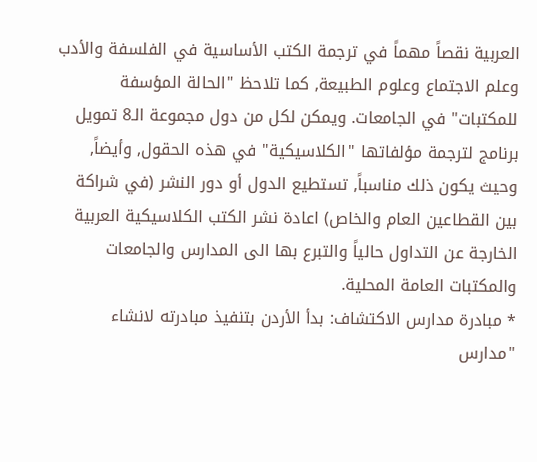العربية نقصاً مهماً في ترجمة الكتب الأساسية في الفلسفة والأدب وعلم الاجتماع وعلوم الطبيعة, كما تلاحظ "الحالة المؤسفة للمكتبات" في الجامعات. ويمكن لكل من دول مجموعة الـ8 تمويل برنامج لترجمة مؤلفاتها "الكلاسيكية" في هذه الحقول, وأيضاً, وحيث يكون ذلك مناسباً, تستطيع الدول أو دور النشر (في شراكة بين القطاعين العام والخاص) اعادة نشر الكتب الكلاسيكية العربية الخارجة عن التداول حالياً والتبرع بها الى المدارس والجامعات والمكتبات العامة المحلية.
* مبادرة مدارس الاكتشاف: بدأ الأردن بتنفيذ مبادرته لانشاء "مدارس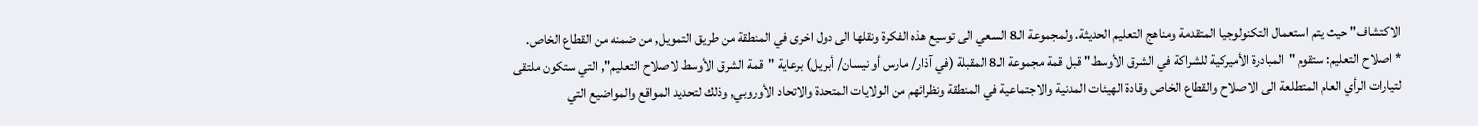الاكتشاف" حيث يتم استعمال التكنولوجيا المتقدمة ومناهج التعليم الحديثة. ولمجموعة الـ8 السعي الى توسيع هذه الفكرة ونقلها الى دول اخرى في المنطقة من طريق التمويل, من ضمنه من القطاع الخاص.
* اصلاح التعليم: ستقوم "المبادرة الأميركية للشراكة في الشرق الأوسط" قبل قمة مجموعة الـ8 المقبلة (في آذار/ مارس أو نيسان/ أبريل) برعاية "قمة الشرق الأوسط لاصلاح التعليم", التي ستكون ملتقى لتيارات الرأي العام المتطلعة الى الاصلاح والقطاع الخاص وقادة الهيئات المدنية والاجتماعية في المنطقة ونظرائهم من الولايات المتحدة والاتحاد الأوروبي, وذلك لتحديد المواقع والمواضيع التي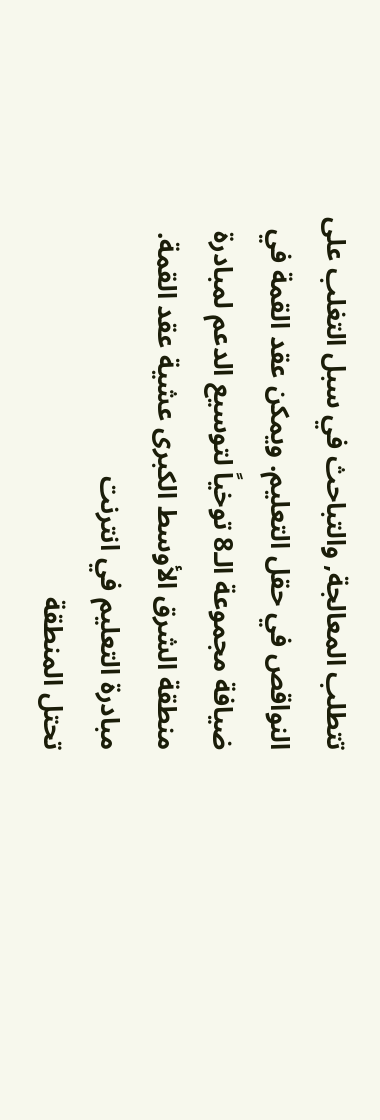تتطلب المعالجة, والتباحث في سبل التغلب على النواقص في حقل التعليم. ويمكن عقد القمة في ضيافة مجموعة الـ8 توخياً لتوسيع الدعم لمبادرة منطقة الشرق الأوسط الكبرى عشية عقد القمة.
مبادرة التعليم في انترنت
تحتل المنطقة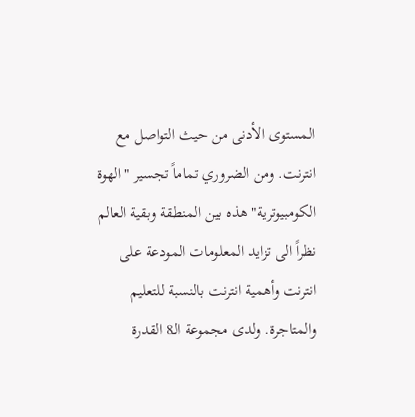المستوى الأدنى من حيث التواصل مع انترنت. ومن الضروري تماماً تجسير "الهوة الكومبيوترية" هذه بين المنطقة وبقية العالم نظراً الى تزايد المعلومات المودعة على انترنت وأهمية انترنت بالنسبة للتعليم والمتاجرة. ولدى مجموعة الـ8 القدرة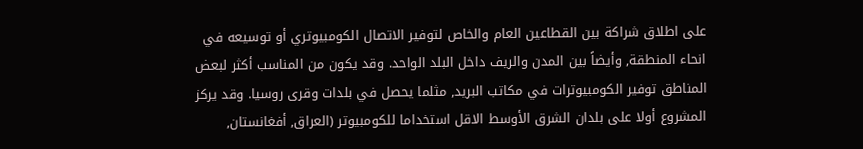على اطلاق شراكة بين القطاعين العام والخاص لتوفير الاتصال الكومبيوتري أو توسيعه في انحاء المنطقة, وأيضاً بين المدن والريف داخل البلد الواحد. وقد يكون من المناسب أكثر لبعض المناطق توفير الكومبيوترات في مكاتب البريد, مثلما يحصل في بلدات وقرى روسيا. وقد يركز المشروع أولا على بلدان الشرق الأوسط الاقل استخداما للكومبيوتر (العراق, أفغانستان,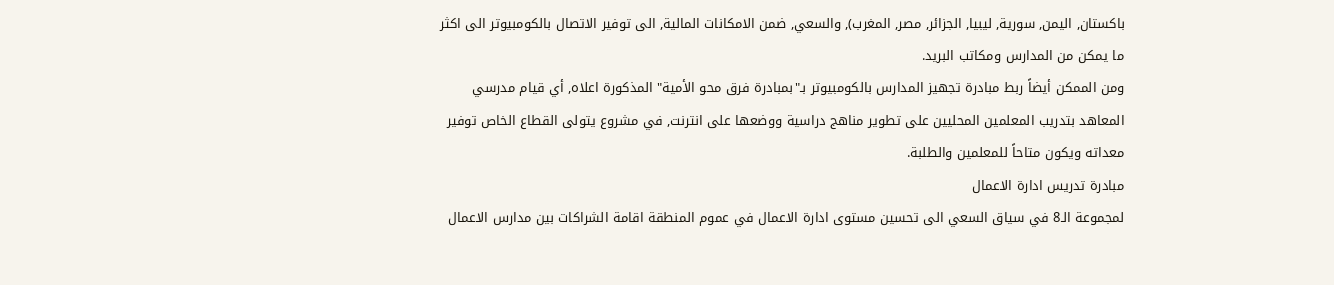باكستان, اليمن, سورية, ليبيا, الجزائر, مصر, المغرب), والسعي, ضمن الامكانات المالية, الى توفير الاتصال بالكومبيوتر الى اكثر ما يمكن من المدارس ومكاتب البريد.
ومن الممكن أيضاً ربط مبادرة تجهيز المدارس بالكومبيوتر بـ"بمبادرة فرق محو الأمية" المذكورة اعلاه, أي قيام مدرسي المعاهد بتدريب المعلمين المحليين على تطوير مناهج دراسية ووضعها على انترنت, في مشروع يتولى القطاع الخاص توفير معداته ويكون متاحاً للمعلمين والطلبة.
مبادرة تدريس ادارة الاعمال
لمجموعة الـ8 في سياق السعي الى تحسين مستوى ادارة الاعمال في عموم المنطقة اقامة الشراكات بين مدارس الاعمال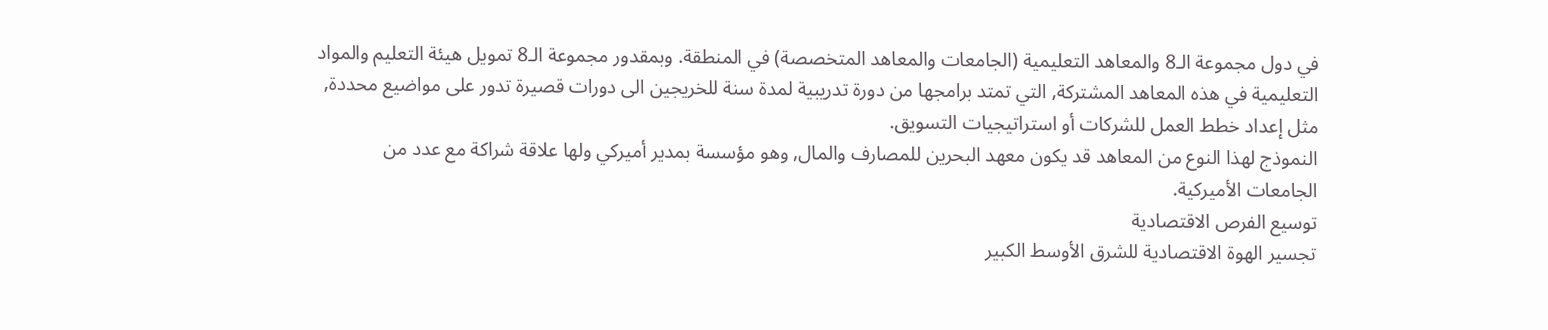في دول مجموعة الـ8 والمعاهد التعليمية (الجامعات والمعاهد المتخصصة) في المنطقة. وبمقدور مجموعة الـ8 تمويل هيئة التعليم والمواد التعليمية في هذه المعاهد المشتركة, التي تمتد برامجها من دورة تدريبية لمدة سنة للخريجين الى دورات قصيرة تدور على مواضيع محددة, مثل إعداد خطط العمل للشركات أو استراتيجيات التسويق.
النموذج لهذا النوع من المعاهد قد يكون معهد البحرين للمصارف والمال, وهو مؤسسة بمدير أميركي ولها علاقة شراكة مع عدد من الجامعات الأميركية.
توسيع الفرص الاقتصادية
تجسير الهوة الاقتصادية للشرق الأوسط الكبير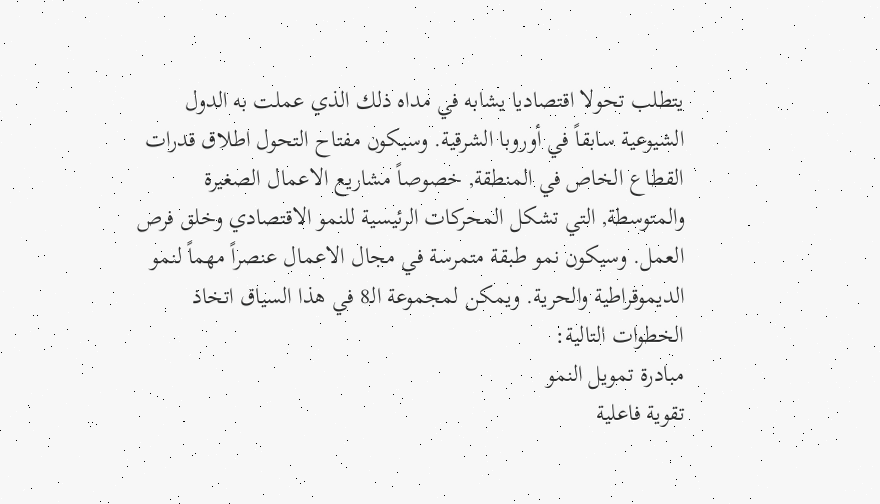يتطلب تحولا اقتصاديا يشابه في مداه ذلك الذي عملت به الدول الشيوعية سابقاً في أوروبا الشرقية. وسيكون مفتاح التحول اطلاق قدرات القطاع الخاص في المنطقة, خصوصاً مشاريع الاعمال الصغيرة والمتوسطة, التي تشكل المحركات الرئيسية للنمو الاقتصادي وخلق فرص العمل. وسيكون نمو طبقة متمرسة في مجال الاعمال عنصراً مهماً لنمو الديموقراطية والحرية. ويمكن لمجموعة الـ8 في هذا السياق اتخاذ الخطوات التالية:
مبادرة تمويل النمو
تقوية فاعلية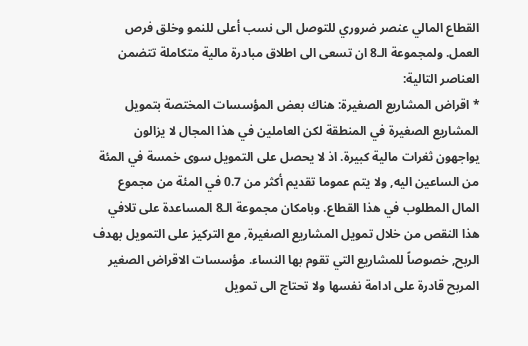القطاع المالي عنصر ضروري للتوصل الى نسب أعلى للنمو وخلق فرص العمل. ولمجموعة الـ8 ان تسعى الى اطلاق مبادرة مالية متكاملة تتضمن العناصر التالية:
* اقراض المشاريع الصغيرة: هناك بعض المؤسسات المختصة بتمويل المشاريع الصغيرة في المنطقة لكن العاملين في هذا المجال لا يزالون يواجهون ثغرات مالية كبيرة. اذ لا يحصل على التمويل سوى خمسة في المئة من الساعين اليه, ولا يتم عموما تقديم أكثر من 0.7 في المئة من مجموع المال المطلوب في هذا القطاع. وبامكان مجموعة الـ8 المساعدة على تلافي هذا النقص من خلال تمويل المشاريع الصغيرة, مع التركيز على التمويل بهدف الربح, خصوصاً للمشاريع التي تقوم بها النساء. مؤسسات الاقراض الصغير المربح قادرة على ادامة نفسها ولا تحتاج الى تمويل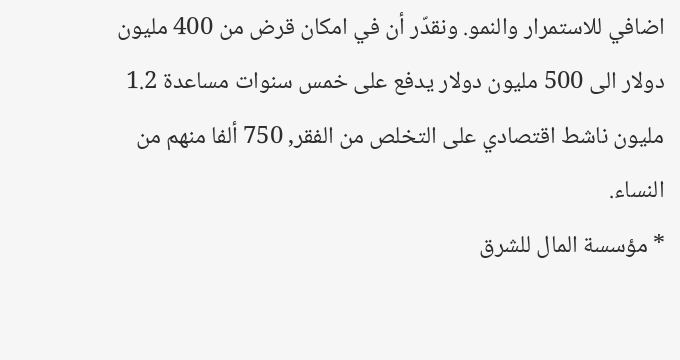اضافي للاستمرار والنمو. ونقدّر أن في امكان قرض من 400 مليون دولار الى 500 مليون دولار يدفع على خمس سنوات مساعدة 1.2 مليون ناشط اقتصادي على التخلص من الفقر, 750 ألفا منهم من النساء.
* مؤسسة المال للشرق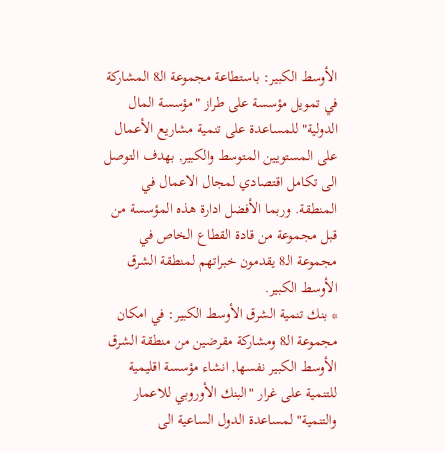الأوسط الكبير: باستطاعة مجموعة الـ8 المشاركة في تمويل مؤسسة على طراز "مؤسسة المال الدولية" للمساعدة على تنمية مشاريع الأعمال على المستويين المتوسط والكبير, بهدف التوصل الى تكامل اقتصادي لمجال الاعمال في المنطقة. وربما الأفضل ادارة هذه المؤسسة من قبل مجموعة من قادة القطاع الخاص في مجموعة الـ8 يقدمون خبراتهم لمنطقة الشرق الأوسط الكبير.
* بنك تنمية الشرق الأوسط الكبير: في امكان مجموعة الـ8 ومشاركة مقرضين من منطقة الشرق الأوسط الكبير نفسها, انشاء مؤسسة اقليمية للتنمية على غرار "البنك الأوروبي للاعمار والتنمية" لمساعدة الدول الساعية الى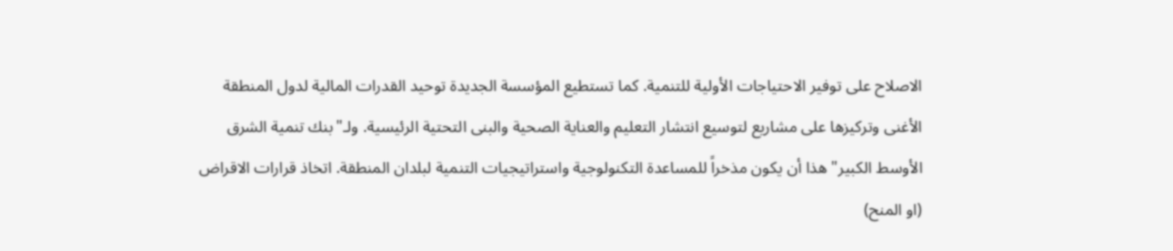الاصلاح على توفير الاحتياجات الأولية للتنمية. كما تستطيع المؤسسة الجديدة توحيد القدرات المالية لدول المنطقة الأغنى وتركيزها على مشاريع لتوسيع انتشار التعليم والعناية الصحية والبنى التحتية الرئيسية. ولـ"بنك تنمية الشرق الأوسط الكبير" هذا أن يكون مذخراً للمساعدة التكنولوجية واستراتيجيات التنمية لبلدان المنطقة. اتخاذ قرارات الاقراض (او المنح)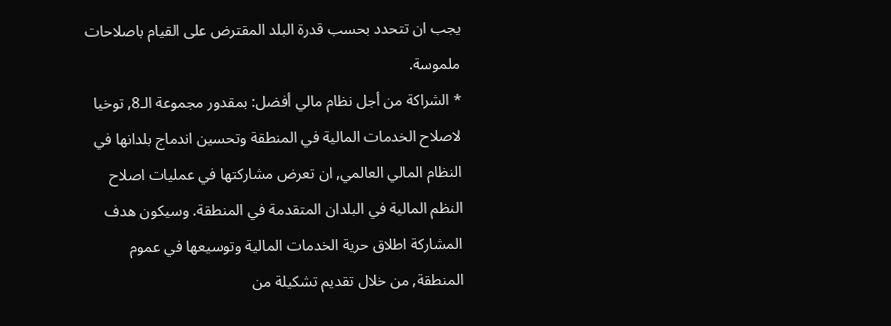يجب ان تتحدد بحسب قدرة البلد المقترض على القيام باصلاحات ملموسة.
* الشراكة من أجل نظام مالي أفضل: بمقدور مجموعة الـ8, توخيا لاصلاح الخدمات المالية في المنطقة وتحسين اندماج بلدانها في النظام المالي العالمي, ان تعرض مشاركتها في عمليات اصلاح النظم المالية في البلدان المتقدمة في المنطقة. وسيكون هدف المشاركة اطلاق حرية الخدمات المالية وتوسيعها في عموم المنطقة, من خلال تقديم تشكيلة من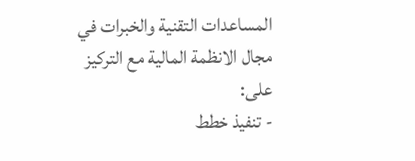المساعدات التقنية والخبرات في مجال الانظمة المالية مع التركيز على:
- تنفيذ خطط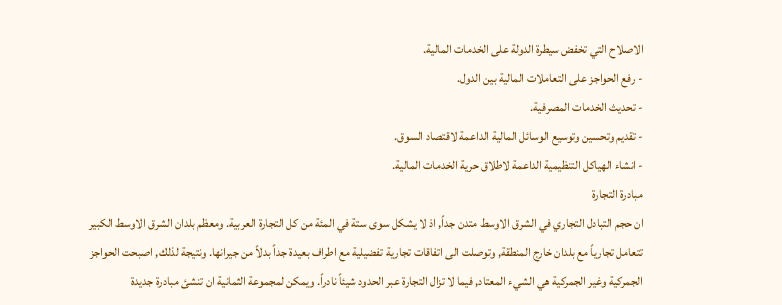الاصلاح التي تخفض سيطرة الدولة على الخدمات المالية.
- رفع الحواجز على التعاملات المالية بين الدول.
- تحديث الخدمات المصرفية.
- تقديم وتحسين وتوسيع الوسائل المالية الداعمة لاقتصاد السوق.
- انشاء الهياكل التنظيمية الداعمة لاطلاق حرية الخدمات المالية.
مبادرة التجارة
ان حجم التبادل التجاري في الشرق الاوسط متدن جداً, اذ لا يشكل سوى ستة في المئة من كل التجارة العربية. ومعظم بلدان الشرق الاوسط الكبير تتعامل تجارياً مع بلدان خارج المنطقة, وتوصلت الى اتفاقات تجارية تفضيلية مع اطراف بعيدة جداً بدلاً من جيرانها. ونتيجة لذلك, اصبحت الحواجز الجمركية وغير الجمركية هي الشيء المعتاد, فيما لا تزال التجارة عبر الحدود شيئاً نادراً. ويمكن لمجموعة الثمانية ان تنشئ مبادرة جديدة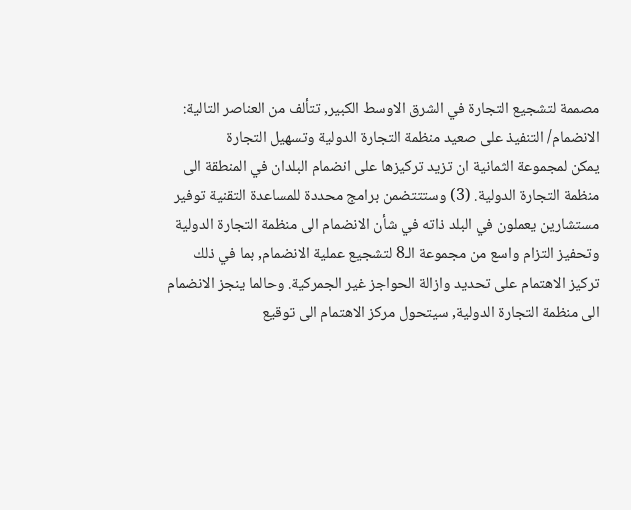مصممة لتشجيع التجارة في الشرق الاوسط الكبير, تتألف من العناصر التالية:
الانضمام/ التنفيذ على صعيد منظمة التجارة الدولية وتسهيل التجارة
يمكن لمجموعة الثمانية ان تزيد تركيزها على انضمام البلدان في المنطقة الى منظمة التجارة الدولية. (3) وستتتضمن برامج محددة للمساعدة التقنية توفير مستشارين يعملون في البلد ذاته في شأن الانضمام الى منظمة التجارة الدولية وتحفيز التزام واسع من مجموعة الـ8 لتشجيع عملية الانضمام, بما في ذلك تركيز الاهتمام على تحديد وازالة الحواجز غير الجمركية. وحالما ينجز الانضمام الى منظمة التجارة الدولية, سيتحول مركز الاهتمام الى توقيع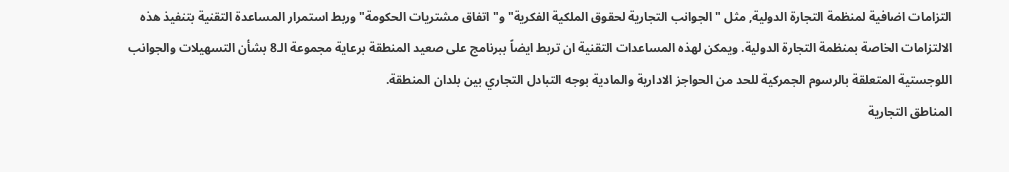التزامات اضافية لمنظمة التجارة الدولية, مثل "الجوانب التجارية لحقوق الملكية الفكرية" و"اتفاق مشتريات الحكومة" وربط استمرار المساعدة التقنية بتنفيذ هذه الالتزامات الخاصة بمنظمة التجارة الدولية. ويمكن لهذه المساعدات التقنية ان تربط ايضاً ببرنامج على صعيد المنطقة برعاية مجموعة الـ8 بشأن التسهيلات والجوانب اللوجستية المتعلقة بالرسوم الجمركية للحد من الحواجز الادارية والمادية بوجه التبادل التجاري بين بلدان المنطقة.
المناطق التجارية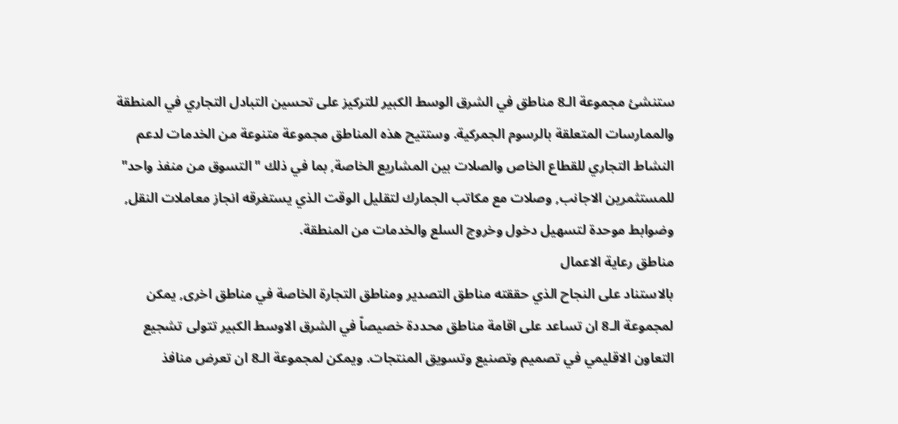ستنشئ مجموعة الـ8 مناطق في الشرق الوسط الكبير للتركيز على تحسين التبادل التجاري في المنطقة والممارسات المتعلقة بالرسوم الجمركية. وستتيح هذه المناطق مجموعة متنوعة من الخدمات لدعم النشاط التجاري للقطاع الخاص والصلات بين المشاريع الخاصة, بما في ذلك "التسوق من منفذ واحد" للمستثمرين الاجانب, وصلات مع مكاتب الجمارك لتقليل الوقت الذي يستغرقه انجاز معاملات النقل, وضوابط موحدة لتسهيل دخول وخروج السلع والخدمات من المنطقة.
مناطق رعاية الاعمال
بالاستناد على النجاح الذي حققته مناطق التصدير ومناطق التجارة الخاصة في مناطق اخرى, يمكن لمجموعة الـ8 ان تساعد على اقامة مناطق محددة خصيصاً في الشرق الاوسط الكبير تتولى تشجيع التعاون الاقليمي في تصميم وتصنيع وتسويق المنتجات. ويمكن لمجموعة الـ8 ان تعرض منافذ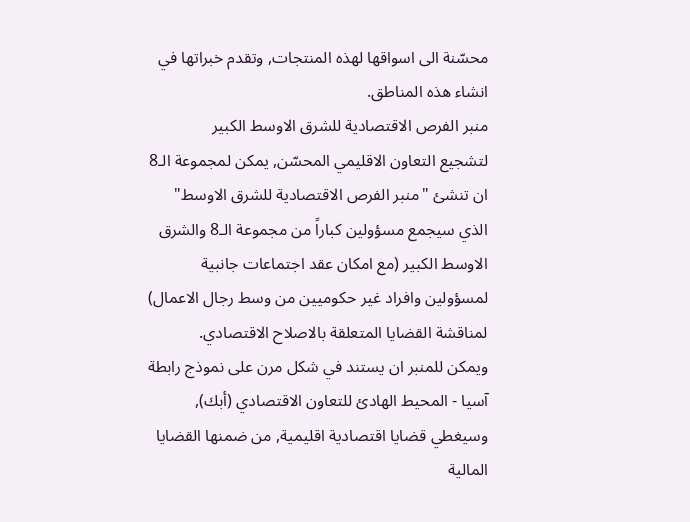محسّنة الى اسواقها لهذه المنتجات, وتقدم خبراتها في انشاء هذه المناطق.
منبر الفرص الاقتصادية للشرق الاوسط الكبير
لتشجيع التعاون الاقليمي المحسّن, يمكن لمجموعة الـ8 ان تنشئ "منبر الفرص الاقتصادية للشرق الاوسط" الذي سيجمع مسؤولين كباراً من مجموعة الـ8 والشرق الاوسط الكبير (مع امكان عقد اجتماعات جانبية لمسؤولين وافراد غير حكوميين من وسط رجال الاعمال) لمناقشة القضايا المتعلقة بالاصلاح الاقتصادي.
ويمكن للمنبر ان يستند في شكل مرن على نموذج رابطة آسيا - المحيط الهادئ للتعاون الاقتصادي (أبك), وسيغطي قضايا اقتصادية اقليمية, من ضمنها القضايا المالية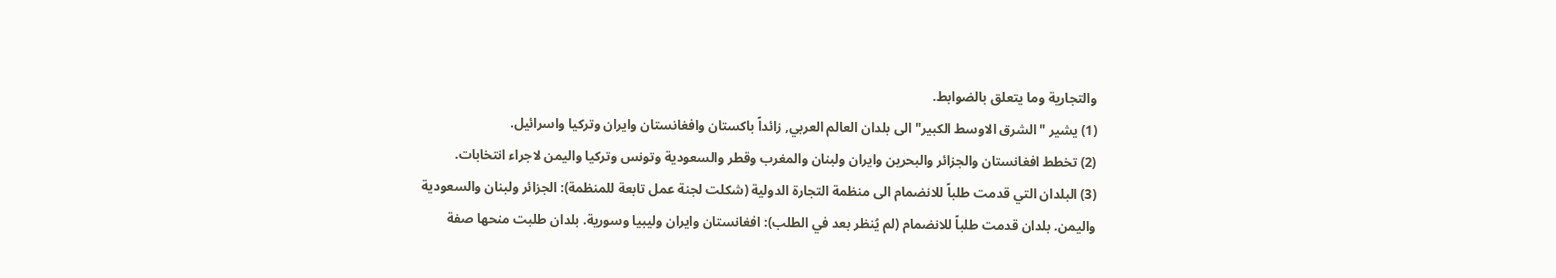والتجارية وما يتعلق بالضوابط.
(1) يشير "الشرق الاوسط الكبير" الى بلدان العالم العربي, زائداً باكستان وافغانستان وايران وتركيا واسرائيل.
(2) تخطط افغانستان والجزائر والبحرين وايران ولبنان والمغرب وقطر والسعودية وتونس وتركيا واليمن لاجراء انتخابات.
(3) البلدان التي قدمت طلباً للانضمام الى منظمة التجارة الدولية (شكلت لجنة عمل تابعة للمنظمة): الجزائر ولبنان والسعودية واليمن. بلدان قدمت طلباً للانضمام (لم يُنظر بعد في الطلب): افغانستان وايران وليبيا وسورية. بلدان طلبت منحها صفة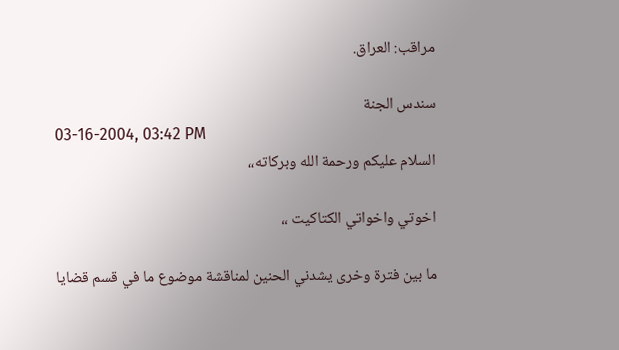مراقب: العراق.

سندس الجنة
03-16-2004, 03:42 PM
السلام عليكم ورحمة الله وبركاته،،

اخوتي واخواتي الكتاكيت ،،

ما بين فترة وخرى يشدني الحنين لمناقشة موضوع ما في قسم قضايا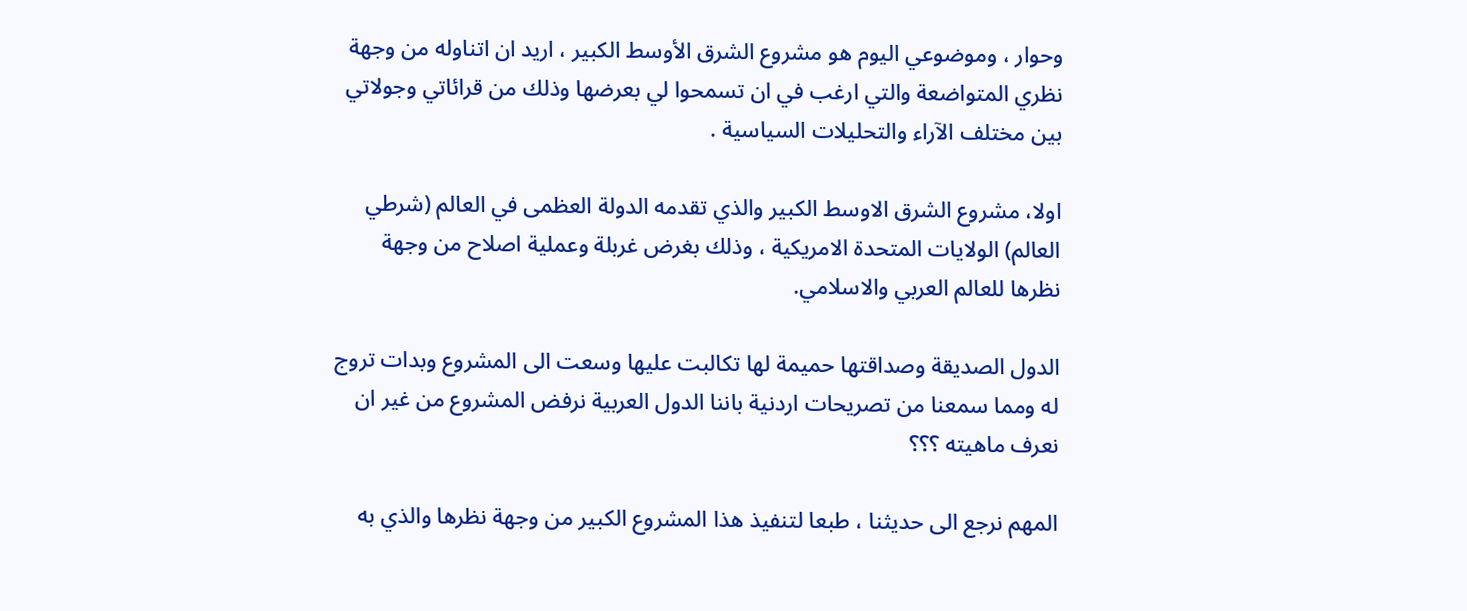وحوار ، وموضوعي اليوم هو مشروع الشرق الأوسط الكبير ، اريد ان اتناوله من وجهة نظري المتواضعة والتي ارغب في ان تسمحوا لي بعرضها وذلك من قرائاتي وجولاتي بين مختلف الآراء والتحليلات السياسية .

اولا، مشروع الشرق الاوسط الكبير والذي تقدمه الدولة العظمى في العالم (شرطي العالم) الولايات المتحدة الامريكية ، وذلك بغرض غربلة وعملية اصلاح من وجهة نظرها للعالم العربي والاسلامي.

الدول الصديقة وصداقتها حميمة لها تكالبت عليها وسعت الى المشروع وبدات تروج له ومما سمعنا من تصريحات اردنية باننا الدول العربية نرفض المشروع من غير ان نعرف ماهيته ؟؟؟

المهم نرجع الى حديثنا ، طبعا لتنفيذ هذا المشروع الكبير من وجهة نظرها والذي به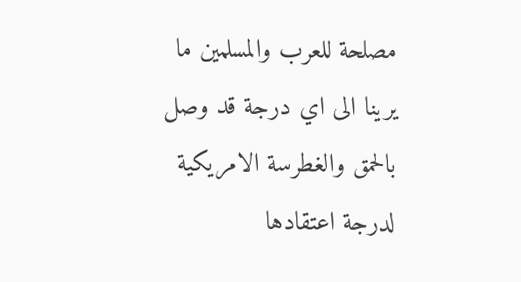مصلحة للعرب والمسلمين ما يرينا الى اي درجة قد وصل بالحمق والغطرسة الامريكية لدرجة اعتقادها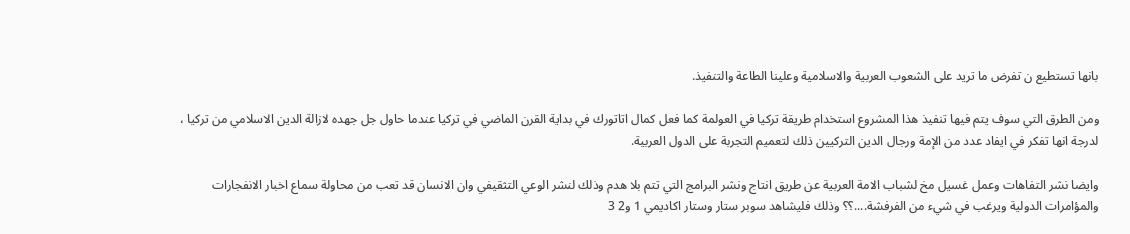بانها تستطيع ن تفرض ما تريد على الشعوب العربية والاسلامية وعلينا الطاعة والتنفيذ.

ومن الطرق التي سوف يتم فيها تنفيذ هذا المشروع استخدام طريقة تركيا في العولمة كما فعل كمال اتاتورك في بداية القرن الماضي في تركيا عندما حاول جل جهده لازالة الدين الاسلامي من تركيا ، لدرجة انها تفكر في ايفاد عدد من الإمة ورجال الدين التركيين ذلك لتعميم التجربة على الدول العربية.

وايضا نشر التفاهات وعمل غسيل مخ لشباب الامة العربية عن طريق انتاج ونشر البرامج التي تتم بلا هدم وذلك لنشر الوعي التثقيفي وان الانسان قد تعب من محاولة سماع اخبار الانفجارات والمؤامرات الدولية ويرغب في شيء من الفرفشة....؟؟ وذلك فليشاهد سوبر ستار وستار اكاديمي 1 و2 3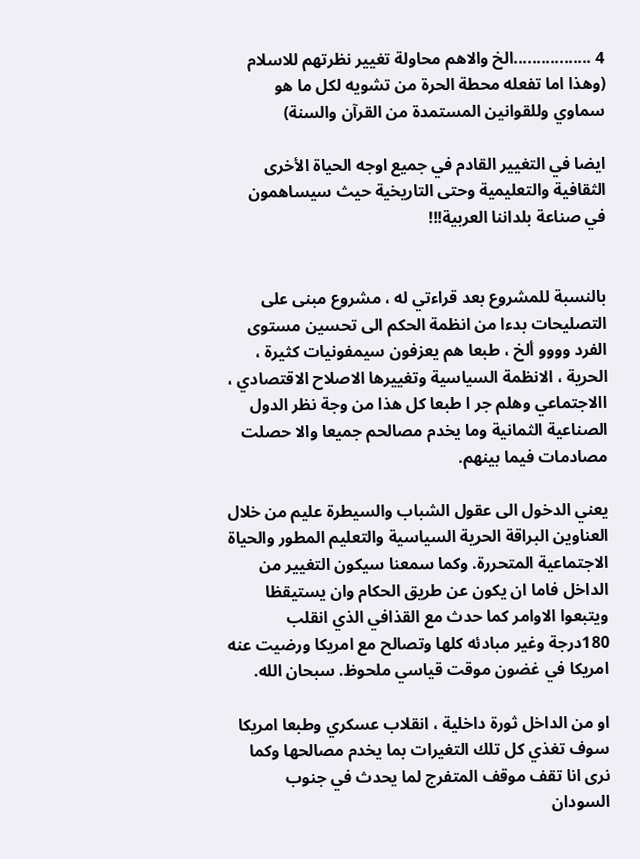4 .................الخ والاهم محاولة تغيير نظرتهم للاسلام (وهذا اما تفعله محطة الحرة من تشويه لكل ما هو سماوي وللقوانين المستمدة من القرآن والسنة)

ايضا في التغيير القادم في جميع اوجه الحياة الأخرى الثقافية والتعليمية وحتى التاريخية حيث سيساهمون في صناعة بلداننا العربية!!!


بالنسبة للمشروع بعد قراءتي له ، مشروع مبنى على التصليحات بدءا من انظمة الحكم الى تحسين مستوى الفرد وووو ألخ ، طبعا هم يعزفون سيمفونيات كثيرة ، الحرية ، الانظمة السياسية وتغييرها الاصلاح الاقتصادي ، االاجتماعي وهلم جر ا طبعا كل هذا من وجة نظر الدول الصناعية الثمانية وما يخدم مصالحم جميعا والا حصلت مصادمات فيما بينهم.

يعني الدخول الى عقول الشباب والسيطرة عليم من خلال العناوين البراقة الحرية السياسية والتعليم المطور والحياة الاجتماعية المتحررة. وكما سمعنا سيكون التغيير من الداخل فاما ان يكون عن طريق الحكام وان يستيقظا ويتبعوا الاوامر كما حدث مع القذافي الذي انقلب 180درجة وغير مبادئه كلها وتصالح مع امريكا ورضيت عنه امريكا في غضون موقت قياسي ملحوظ. سبحان الله.

او من الداخل ثورة داخلية ، انقلاب عسكري وطبعا امريكا سوف تغذي كل تلك التغيرات بما يخدم مصالحها وكما نرى انا تقف موقف المتفرج لما يحدث في جنوب السودان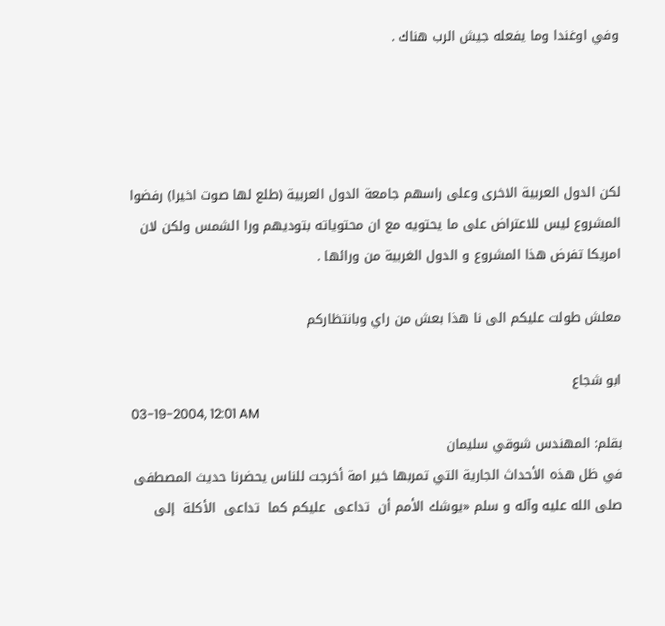وفي اوغندا وما يفعله جيش الرب هناك .




لكن الدول العربية الاخرى وعلى راسهم جامعة الدول العربية (طلع لها صوت اخيرا) رفضوا المشروع ليس للاعتراض على ما يحتويه مع ان محتوياته بتوديهم ورا الشمس ولكن لان امريكا تفرض هذا المشروع و الدول الغربية من ورائها .

معلش طولت عليكم الى نا هذا بعش من راي وبانتظاركم

ابو شجاع
03-19-2004, 12:01 AM
بقلم: المهندس شوقي سليمان
في ظل هذه الأحداث الجارية التي تمربها خير امة أخرجت للناس يحضرنا حديث المصطفى صلى الله عليه وآله و سلم «يوشك الأمم أن  تداعى  عليكم كما  تداعى  الأكلة  إلى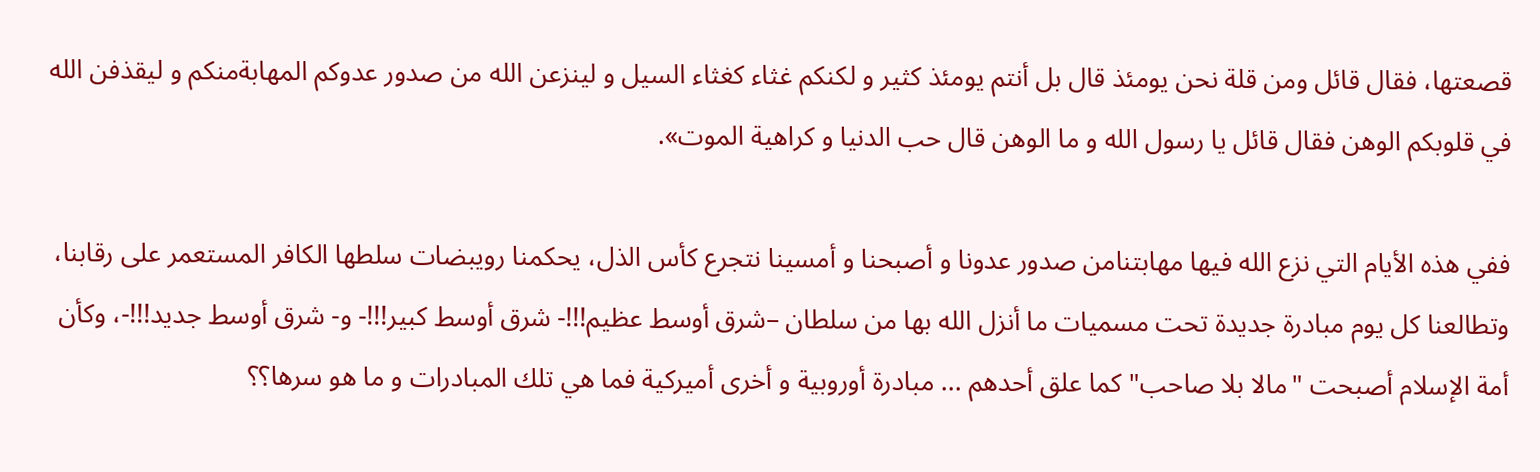قصعتها، فقال قائل ومن قلة نحن يومئذ قال بل أنتم يومئذ كثير و لكنكم غثاء كغثاء السيل و لينزعن الله من صدور عدوكم المهابةمنكم و ليقذفن الله في قلوبكم الوهن فقال قائل يا رسول الله و ما الوهن قال حب الدنيا و كراهية الموت».

ففي هذه الأيام التي نزع الله فيها مهابتنامن صدور عدونا و أصبحنا و أمسينا نتجرع كأس الذل، يحكمنا رويبضات سلطها الكافر المستعمر على رقابنا، وتطالعنا كل يوم مبادرة جديدة تحت مسميات ما أنزل الله بها من سلطان –شرق أوسط عظيم!!!- شرق أوسط كبير!!!- و- شرق أوسط جديد!!!-، وكأن أمة الإسلام أصبحت "مالا بلا صاحب" كما علق أحدهم ... مبادرة أوروبية و أخرى أميركية فما هي تلك المبادرات و ما هو سرها؟؟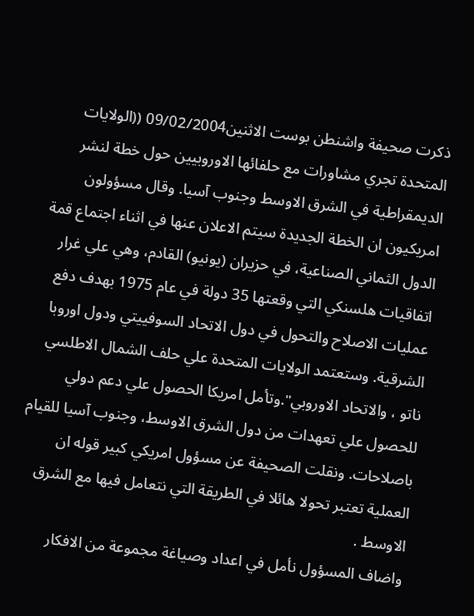ذكرت صحيفة واشنطن بوست الاثنين09/02/2004 ((الولايات المتحدة تجري مشاورات مع حلفائها الاوروبيين حول خطة لنشر الديمقراطية في الشرق الاوسط وجنوب آسيا. وقال مسؤولون امريكيون ان الخطة الجديدة سيتم الاعلان عنها في اثناء اجتماع قمة الدول الثماني الصناعية، في حزيران (يونيو) القادم، وهي علي غرار اتفاقيات هلسنكي التي وقعتها 35 دولة في عام 1975 بهدف دفع عمليات الاصلاح والتحول في دول الاتحاد السوفييتي ودول اوروبا الشرقية. وستعتمد الولايات المتحدة علي حلف الشمال الاطلسي ناتو ، والاتحاد الاوروبي".وتأمل امريكا الحصول علي دعم دولي للحصول علي تعهدات من دول الشرق الاوسط، وجنوب آسيا للقيام باصلاحات. ونقلت الصحيفة عن مسؤول امريكي كبير قوله ان العملية تعتبر تحولا هائلا في الطريقة التي نتعامل فيها مع الشرق الاوسط .
واضاف المسؤول نأمل في اعداد وصياغة مجموعة من الافكار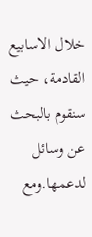خلال الاسابيع القادمة، حيث سنقوم بالبحث عن وسائل لدعمها.ومع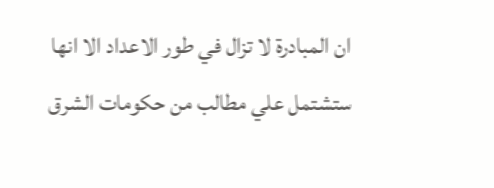ان المبادرة لا تزال في طور الاعداد الا انها ستشتمل علي مطالب من حكومات الشرق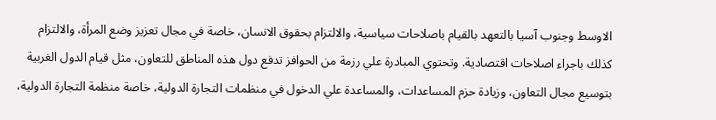الاوسط وجنوب آسيا بالتعهد بالقيام باصلاحات سياسية، والالتزام بحقوق الانسان، خاصة في مجال تعزيز وضع المرأة، والالتزام كذلك باجراء اصلاحات اقتصادية. وتحتوي المبادرة علي رزمة من الحوافز تدفع دول هذه المناطق للتعاون، مثل قيام الدول الغربية بتوسيع مجال التعاون، وزيادة حزم المساعدات، والمساعدة علي الدخول في منظمات التجارة الدولية، خاصة منظمة التجارة الدولية،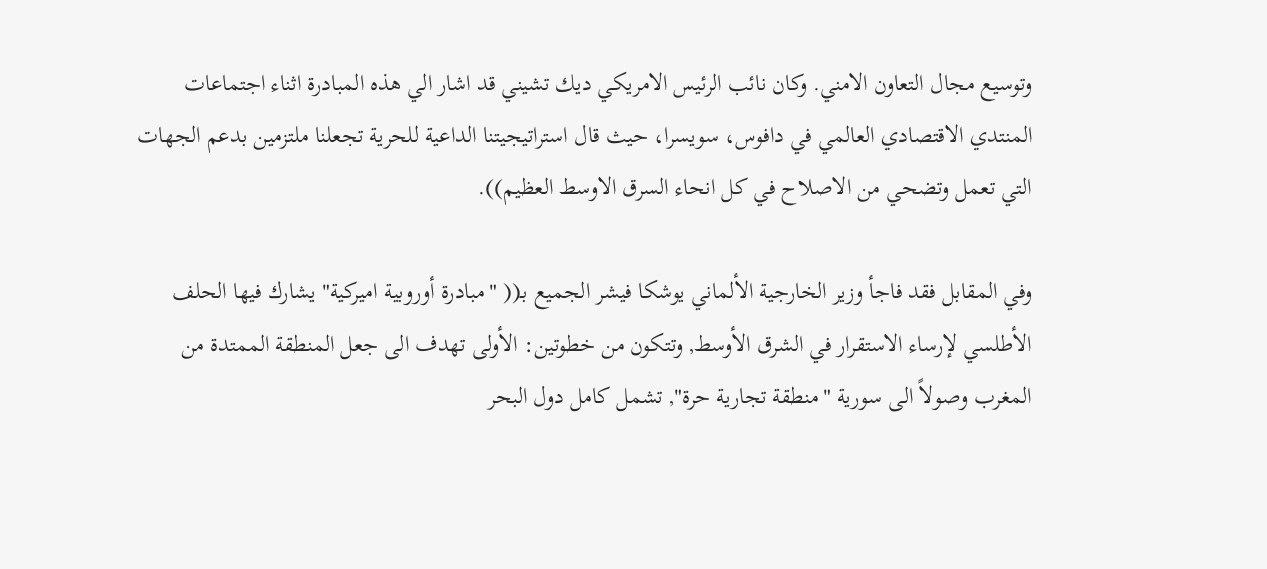وتوسيع مجال التعاون الامني. وكان نائب الرئيس الامريكي ديك تشيني قد اشار الي هذه المبادرة اثناء اجتماعات المنتدي الاقتصادي العالمي في دافوس، سويسرا، حيث قال استراتيجيتنا الداعية للحرية تجعلنا ملتزمين بدعم الجهات التي تعمل وتضحي من الاصلاح في كل انحاء السرق الاوسط العظيم)).

وفي المقابل فقد فاجأ وزير الخارجية الألماني يوشكا فيشر الجميع بـ(( "مبادرة أوروبية اميركية" يشارك فيها الحلف الأطلسي لإرساء الاستقرار في الشرق الأوسط, وتتكون من خطوتين: الأولى تهدف الى جعل المنطقة الممتدة من المغرب وصولاً الى سورية "منطقة تجارية حرة", تشمل كامل دول البحر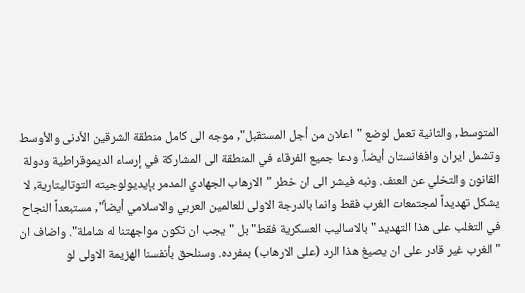المتوسط, والثانية تعمل لوضع "اعلان من أجل المستقبل", موجه الى كامل منطقة الشرقين الأدنى والأوسط وتشمل ايران وافغانستان أيضاً. ودعا جميع الفرقاء في المنطقة الى المشاركة في إرساء الديموقراطية ودولة القانون والتخلي عن العنف. ونبه فيشر الى ان خطر "الارهاب الجهادي المدمر بإيديولوجيته التوتاليتارية, لا يشكل تهديداً لمجتمعات الغرب فقط وانما بالدرجة الاولى للعالمين العربي والاسلامي أيضاً", مستبعداً النجاح في التغلب على هذا التهديد "بالاساليب العسكرية فقط" بل "يجب ان تكون مواجهتنا له شاملة". واضاف ان "الغرب غير قادر على ان يصيغ هذا الرد (على الارهاب) بمفرده. وسنلحق بأنفسنا الهزيمة الاولى لو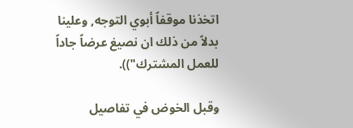اتخذنا موقفاً أبوي التوجه, وعلينا بدلاً من ذلك ان نصيغ عرضاً جاداً للعمل المشترك")).

وقبل الخوض في تفاصيل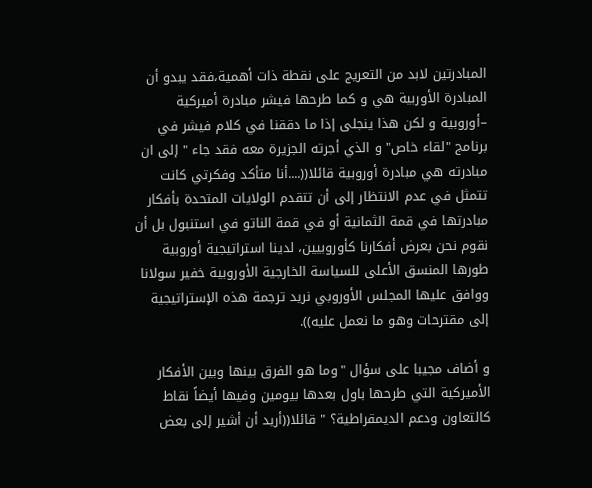المبادرتين لابد من التعريج على نقطة ذات أهمية،فقد يبدو أن المبادرة الأوربية هي و كما طرحها فيشر مبادرة أميركية –أوروبية و لكن هذا ينجلى إذا ما دققنا في كلام فيشر في برنامج "لقاء خاص" و الذي أجرته الجزيرة معه فقد جاء " إلى ان مبادرته هي مبادرة أوروبية قائلا((....أنا متأكد وفكرتي كانت تتمثل في عدم الانتظار إلى أن تتقدم الولايات المتحدة بأفكار مبادرتها في قمة الثمانية أو في قمة الناتو في استنبول بل أن نقوم نحن بعرض أفكارنا كأوروبيين، لدينا استراتيجية أوروبية طورها المنسق الأعلى للسياسة الخارجية الأوروبية خفير سولانا ووافق عليها المجلس الأوروبي نريد ترجمة هذه الإستراتيجية إلى مقترحات وهو ما نعمل عليه)).

و أضاف مجيبا على سؤال "وما هو الفرق بينها وبين الأفكار الأميركية التي طرحها باول بعدها بيومين وفيها أيضاً نقاط كالتعاون ودعم الديمقراطية؟ " قائلا((أريد أن أشير إلى بعض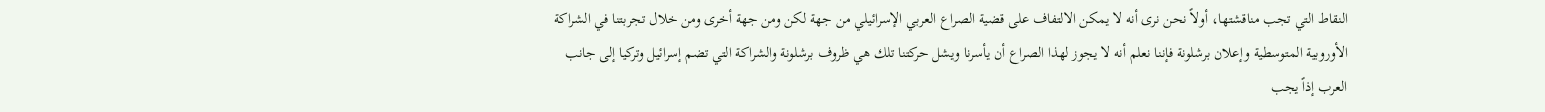النقاط التي تجب مناقشتها، أولاً نحن نرى أنه لا يمكن الالتفاف على قضية الصراع العربي الإسرائيلي من جهة لكن ومن جهة أخرى ومن خلال تجربتنا في الشراكة الأوروبية المتوسطية وإعلان برشلونة فإننا نعلم أنه لا يجوز لهذا الصراع أن يأسرنا ويشل حركتنا تلك هي ظروف برشلونة والشراكة التي تضم إسرائيل وتركيا إلى جانب العرب إذاً يجب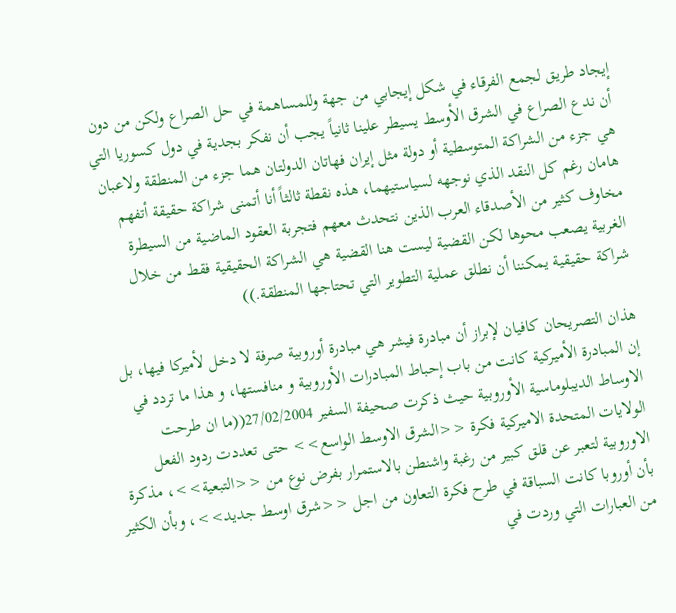إيجاد طريق لجمع الفرقاء في شكل إيجابي من جهة وللمساهمة في حل الصراع ولكن من دون أن ندع الصراع في الشرق الأوسط يسيطر علينا ثانياً يجب أن نفكر بجدية في دول كسوريا التي هي جزء من الشراكة المتوسطية أو دولة مثل إيران فهاتان الدولتان هما جزء من المنطقة ولاعبان هامان رغم كل النقد الذي نوجهه لسياستيهما، هذه نقطة ثالثاً أنا أتمنى شراكة حقيقة أتفهم مخاوف كثير من الأصدقاء العرب الذين نتحدث معهم فتجربة العقود الماضية من السيطرة الغربية يصعب محوها لكن القضية ليست هنا القضية هي الشراكة الحقيقية فقط من خلال شراكة حقيقية يمكننا أن نطلق عملية التطوير التي تحتاجها المنطقة.))

هذان التصريحان كافيان لإبراز أن مبادرة فيشر هي مبادرة أوروبية صرفة لا دخل لأميركا فيها، بل إن المبادرة الأميركية كانت من باب إحباط المبادرات الأوروبية و منافستها، و هذا ما تردد في الاوساط الديبلوماسية الأوروبية حيث ذكرت صحيفة السفير 27/02/2004((ما ان طرحت الولايات المتحدة الاميركية فكرة <<الشرق الاوسط الواسع>> حتى تعددت ردود الفعل الاوروبية لتعبر عن قلق كبير من رغبة واشنطن بالاستمرار بفرض نوع من <<التبعية>>، مذكرة بأن أوروبا كانت السباقة في طرح فكرة التعاون من اجل <<شرق اوسط جديد>>، وبأن الكثير من العبارات التي وردت في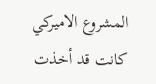المشروع الاميركي كانت قد أخذت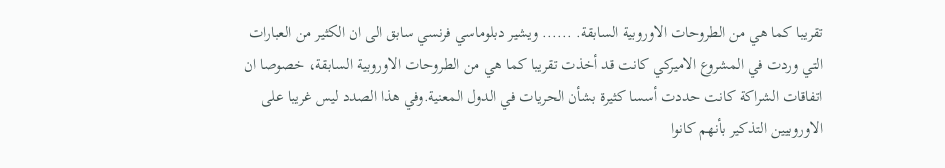تقريبا كما هي من الطروحات الاوروبية السابقة. ...... ويشير دبلوماسي فرنسي سابق الى ان الكثير من العبارات التي وردت في المشروع الاميركي كانت قد أخذت تقريبا كما هي من الطروحات الاوروبية السابقة، خصوصا ان اتفاقات الشراكة كانت حددت أسسا كثيرة بشأن الحريات في الدول المعنية.وفي هذا الصدد ليس غريبا على الاوروبيين التذكير بأنهم كانوا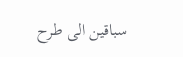سباقين الى طرح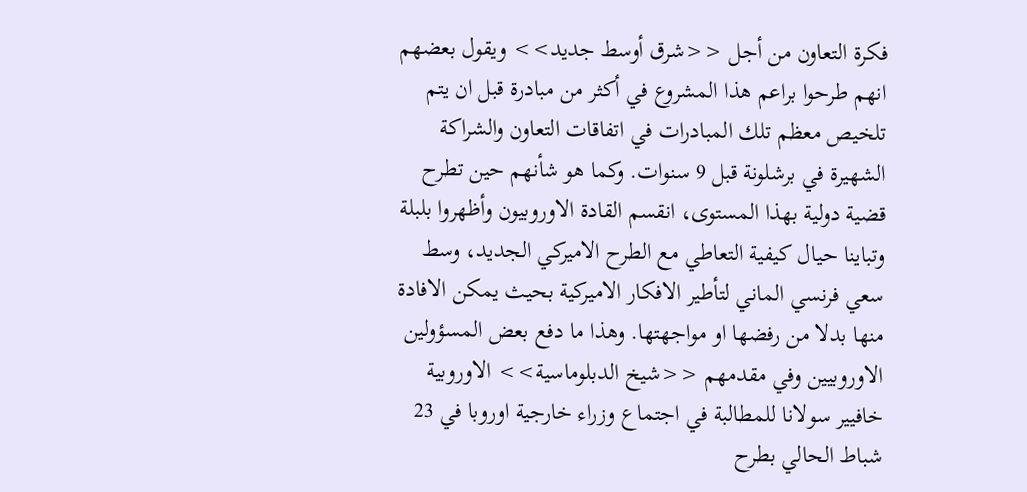فكرة التعاون من أجل <<شرق أوسط جديد>> ويقول بعضهم انهم طرحوا براعم هذا المشروع في أكثر من مبادرة قبل ان يتم تلخيص معظم تلك المبادرات في اتفاقات التعاون والشراكة الشهيرة في برشلونة قبل 9 سنوات. وكما هو شأنهم حين تطرح قضية دولية بهذا المستوى، انقسم القادة الاوروبيون وأظهروا بلبلة وتباينا حيال كيفية التعاطي مع الطرح الاميركي الجديد، وسط سعي فرنسي الماني لتأطير الافكار الاميركية بحيث يمكن الافادة منها بدلا من رفضها او مواجهتها. وهذا ما دفع بعض المسؤولين الاوروبيين وفي مقدمهم <<شيخ الدبلوماسية>> الاوروبية خافيير سولانا للمطالبة في اجتماع وزراء خارجية اوروبا في 23 شباط الحالي بطرح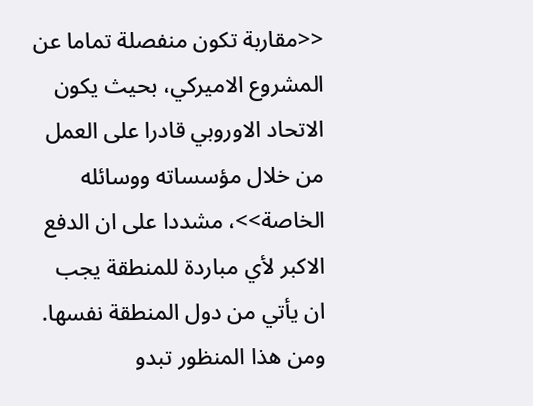<<مقاربة تكون منفصلة تماما عن المشروع الاميركي، بحيث يكون الاتحاد الاوروبي قادرا على العمل من خلال مؤسساته ووسائله الخاصة>>، مشددا على ان الدفع الاكبر لأي مباردة للمنطقة يجب ان يأتي من دول المنطقة نفسها. ومن هذا المنظور تبدو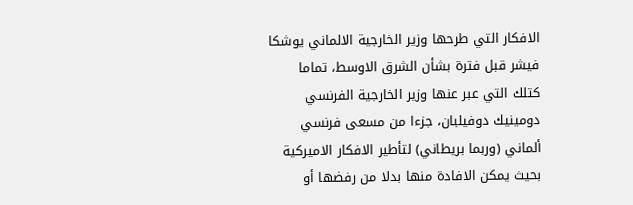الافكار التي طرحها وزير الخارجية الالماني يوشكا فيشر قبل فترة بشأن الشرق الاوسط، تماما كتلك التي عبر عنها وزير الخارجية الفرنسي دومينيك دوفيلبان، جزءا من مسعى فرنسي ألماني (وربما بريطاني) لتأطير الافكار الاميركية بحيث يمكن الافادة منها بدلا من رفضها أو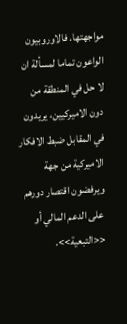مواجهتها. فالاوروبيون الواعون تماما لمسألة ان لا حل في المنطقة من دون الاميركيين، يريدون في المقابل ضبط الافكار الاميركية من جهة ويرفضون اقتصار دورهم على الدعم المالي أو <<التبعية>>.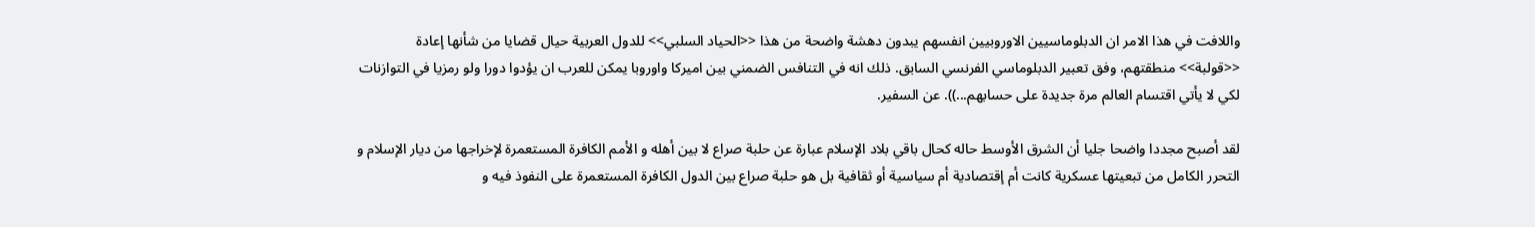واللافت في هذا الامر ان الدبلوماسيين الاوروبيين انفسهم يبدون دهشة واضحة من هذا <<الحياد السلبي>> للدول العربية حيال قضايا من شأنها إعادة <<قولبة>> منطقتهم، وفق تعبير الدبلوماسي الفرنسي السابق. ذلك انه في التنافس الضمني بين اميركا واوروبا يمكن للعرب ان يؤدوا دورا ولو رمزيا في التوازنات لكي لا يأتي اقتسام العالم مرة جديدة على حسابهم...)). عن السفير.

لقد أصبح مجددا واضحا جليا أن الشرق الأوسط حاله كحال باقي بلاد الإسلام عبارة عن حلبة صراع لا بين أهله و الأمم الكافرة المستعمرة لإخراجها من ديار الإسلام و التحرر الكامل من تبعيتها عسكرية كانت أم إقتصادية أم سياسية أو ثقافية بل هو حلبة صراع بين الدول الكافرة المستعمرة على النفوذ فيه و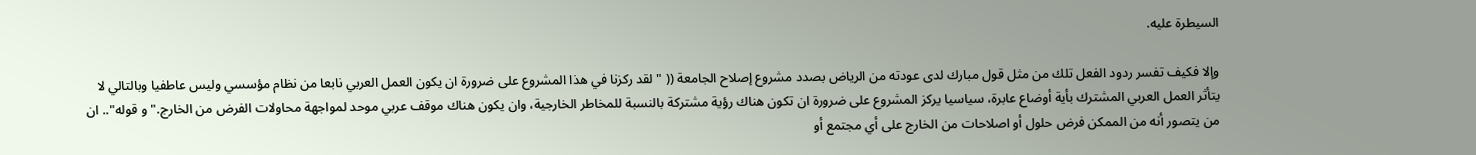السيطرة عليه.

وإلا فكيف تفسر ردود الفعل تلك من مثل قول مبارك لدى عودته من الرياض بصدد مشروع إصلاح الجامعة (( " لقد ركزنا في هذا المشروع على ضرورة ان يكون العمل العربي نابعا من نظام مؤسسي وليس عاطفيا وبالتالي لا يتأثر العمل العربي المشترك بأية أوضاع عابرة، سياسيا يركز المشروع على ضرورة ان تكون هناك رؤية مشتركة بالنسبة للمخاطر الخارجية، وان يكون هناك موقف عربي موحد لمواجهة محاولات الفرض من الخارج." و قوله".. ان من يتصور أنه من الممكن فرض حلول أو اصلاحات من الخارج على أي مجتمع أو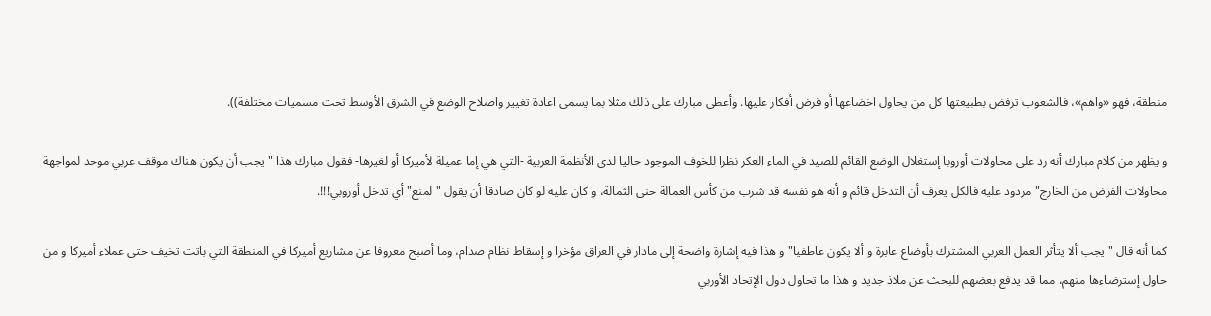منطقة، فهو «واهم»، فالشعوب ترفض بطبيعتها كل من يحاول اخضاعها أو فرض أفكار عليها. وأعطى مبارك على ذلك مثلا بما يسمى اعادة تغيير واصلاح الوضع في الشرق الأوسط تحت مسميات مختلفة)).

و يظهر من كلام مبارك أنه رد على محاولات أوروبا إستغلال الوضع القائم للصيد في الماء العكر نظرا للخوف الموجود حاليا لدى الأنظمة العربية -التي هي إما عميلة لأميركا أو لغيرها- فقول مبارك هذا "يجب أن يكون هناك موقف عربي موحد لمواجهة محاولات الفرض من الخارج" مردود عليه فالكل يعرف أن التدخل قائم و أنه هو نفسه قد شرب من كأس العمالة حنى الثمالة، و كان عليه لو كان صادقا أن يقول "لمنع" أي تدخل أوروبي!!!.

كما أنه قال "يجب ألا يتأثر العمل العربي المشترك بأوضاع عابرة و ألا يكون عاطفيا" و هذا فيه إشارة واضحة إلى مادار في العراق مؤخرا و إسقاط نظام صدام، وما أصبح معروفا عن مشاريع أميركا في المنطقة التي باتت تخيف حتى عملاء أميركا و من حاول إسترضاءها منهم، مما قد يدفع بعضهم للبحث عن ملاذ جديد و هذا ما تحاول دول الإتحاد الأوربي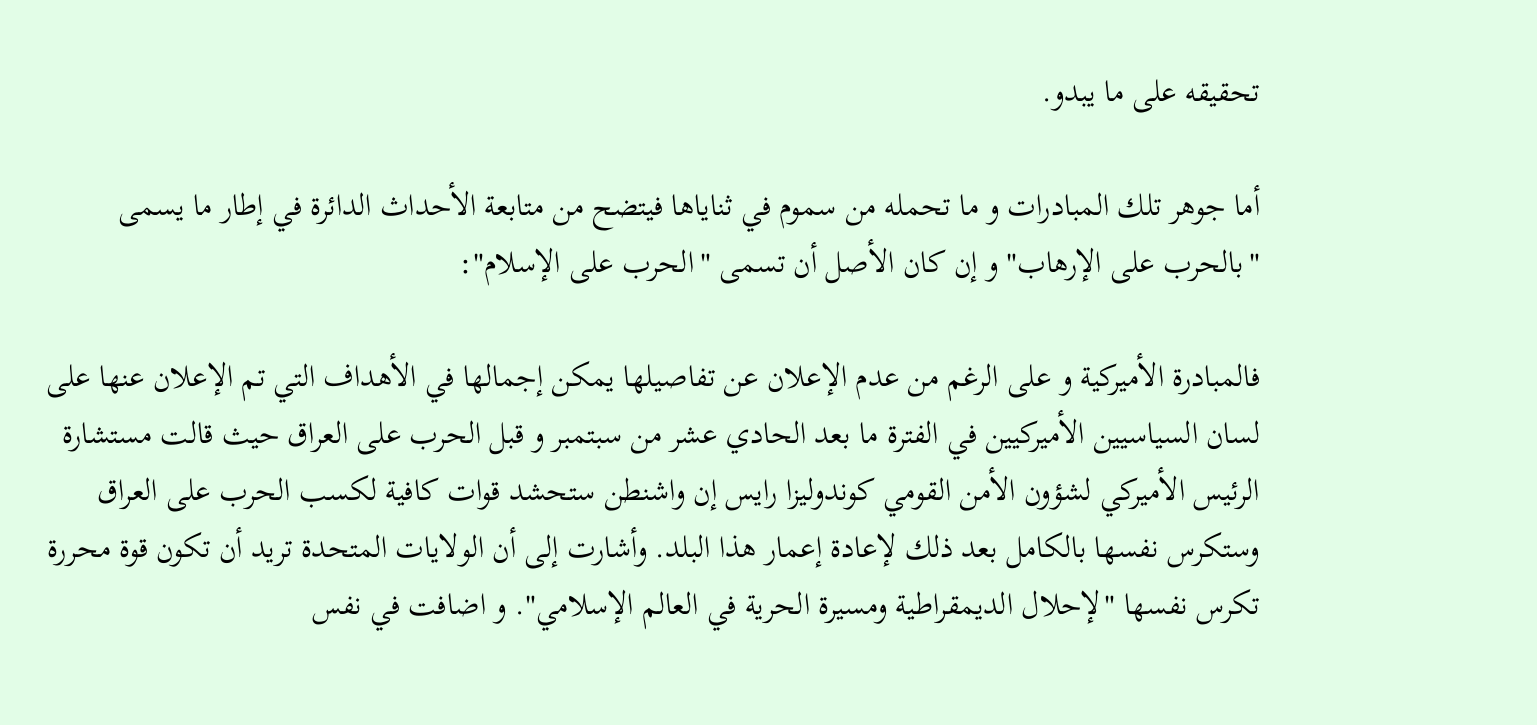تحقيقه على ما يبدو.

أما جوهر تلك المبادرات و ما تحمله من سموم في ثناياها فيتضح من متابعة الأحداث الدائرة في إطار ما يسمى "بالحرب على الإرهاب" و إن كان الأصل أن تسمى "الحرب على الإسلام":

فالمبادرة الأميركية و على الرغم من عدم الإعلان عن تفاصيلها يمكن إجمالها في الأهداف التي تم الإعلان عنها على لسان السياسيين الأميركيين في الفترة ما بعد الحادي عشر من سبتمبر و قبل الحرب على العراق حيث قالت مستشارة الرئيس الأميركي لشؤون الأمن القومي كوندوليزا رايس إن واشنطن ستحشد قوات كافية لكسب الحرب على العراق وستكرس نفسها بالكامل بعد ذلك لإعادة إعمار هذا البلد. وأشارت إلى أن الولايات المتحدة تريد أن تكون قوة محررة تكرس نفسها "لإحلال الديمقراطية ومسيرة الحرية في العالم الإسلامي". و اضافت في نفس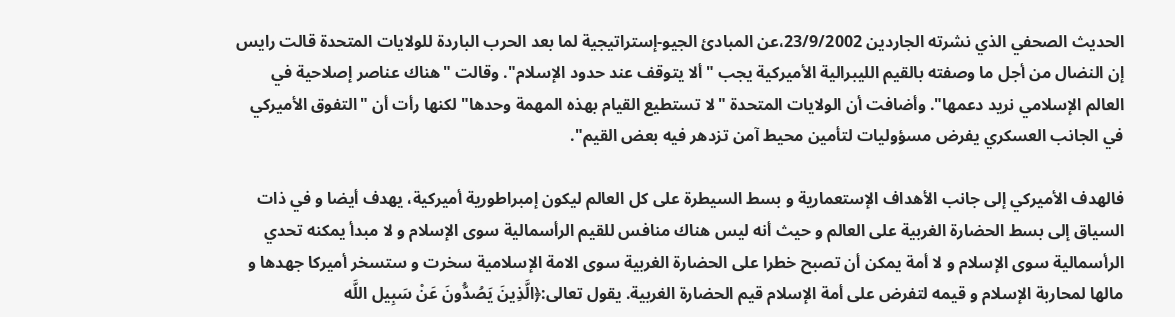الحديث الصحفي الذي نشرته الجاردين 23/9/2002،عن المبادئ الجيو-إستراتيجية لما بعد الحرب الباردة للولايات المتحدة قالت رايس إن النضال من أجل ما وصفته بالقيم الليبرالية الأميركية يجب "ألا يتوقف عند حدود الإسلام". وقالت "هناك عناصر إصلاحية في العالم الإسلامي نريد دعمها". وأضافت أن الولايات المتحدة "لا تستطيع القيام بهذه المهمة وحدها" لكنها رأت أن "التفوق الأميركي في الجانب العسكري يفرض مسؤوليات لتأمين محيط آمن تزدهر فيه بعض القيم".

فالهدف الأميركي إلى جانب الأهداف الإستعمارية و بسط السيطرة على كل العالم ليكون إمبراطورية أميركية، يهدف أيضا و في ذات السياق إلى بسط الحضارة الغربية على العالم و حيث أنه ليس هناك منافس للقيم الرأسمالية سوى الإسلام و لا مبدأ يمكنه تحدي الرأسمالية سوى الإسلام و لا أمة يمكن أن تصبح خطرا على الحضارة الغربية سوى الامة الإسلامية سخرت و ستسخر أميركا جهدها و مالها لمحاربة الإسلام و قيمه لتفرض على أمة الإسلام قيم الحضارة الغربية. يقول تعالى:﴿الَّذِينَ يَصُدُّونَ عَنْ سَبِيل اللَّه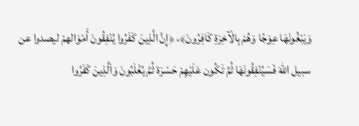وَيَبْغُونَهَا عِوَجًا وَهُمْ بِالْآخِرَةِ كَافِرُونَ﴾، ﴿إِنَّ الَّذِينَ كَفَرُوا يُنْفِقُونَ أَمْوَالهمْ ليصدوا عن سبيل اللهَ فَسَيُنْفِقُونَهَا ثُمَّ تَكُون عَلَيْهِمْ حَسْرَة ثُمَّ يُغْلَبُونَ وَاَلَّذِينَ كَفَرُوا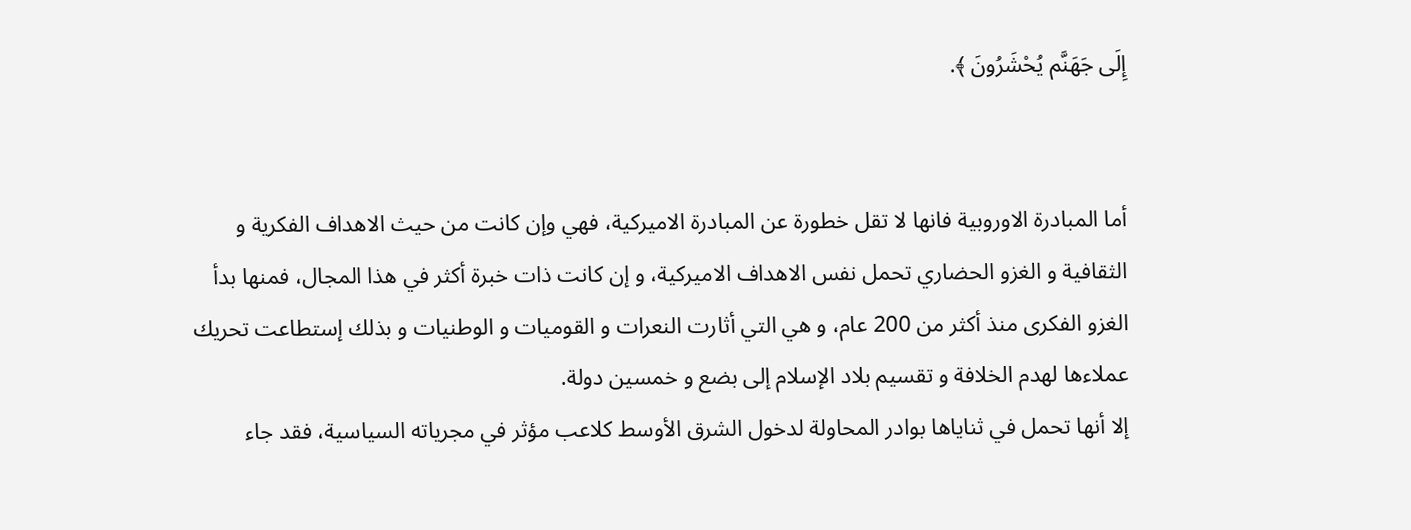إِلَى جَهَنَّم يُحْشَرُونَ ﴾.


أما المبادرة الاوروبية فانها لا تقل خطورة عن المبادرة الاميركية، فهي وإن كانت من حيث الاهداف الفكرية و الثقافية و الغزو الحضاري تحمل نفس الاهداف الاميركية، و إن كانت ذات خبرة أكثر في هذا المجال، فمنها بدأ الغزو الفكرى منذ أكثر من 200 عام، و هي التي أثارت النعرات و القوميات و الوطنيات و بذلك إستطاعت تحريك عملاءها لهدم الخلافة و تقسيم بلاد الإسلام إلى بضع و خمسين دولة.
إلا أنها تحمل في ثناياها بوادر المحاولة لدخول الشرق الأوسط كلاعب مؤثر في مجرياته السياسية، فقد جاء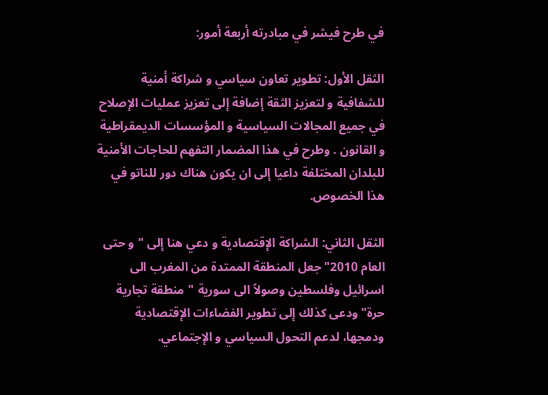في طرح فيشر في مبادرته أربعة أمور:

الثقل الأول: تطوير تعاون سياسي و شراكة أمنية للشفافية و لتعزيز الثقة إضافة إلى تعزيز عمليات الإصلاح في جميع المجالات السياسية و المؤسسات الديمقراطية و القانون . وطرح في هذا المضمار التفهم للحاجات الأمنية للبلدان المختلفة داعيا إلى ان يكون هناك دور للناتو في هذا الخصوص.

الثقل الثاني: الشراكة الإقتصادية و دعي هنا إلى "و حتى العام 2010" جعل المنطقة الممتدة من المغرب الى اسرائيل وفلسطين وصولاً الى سورية "منطقة تجارية حرة" ودعى كذلك إلى تطوير الفضاءات الإقتصادية ودمجها، لدعم التحول السياسي و الإجتماعي.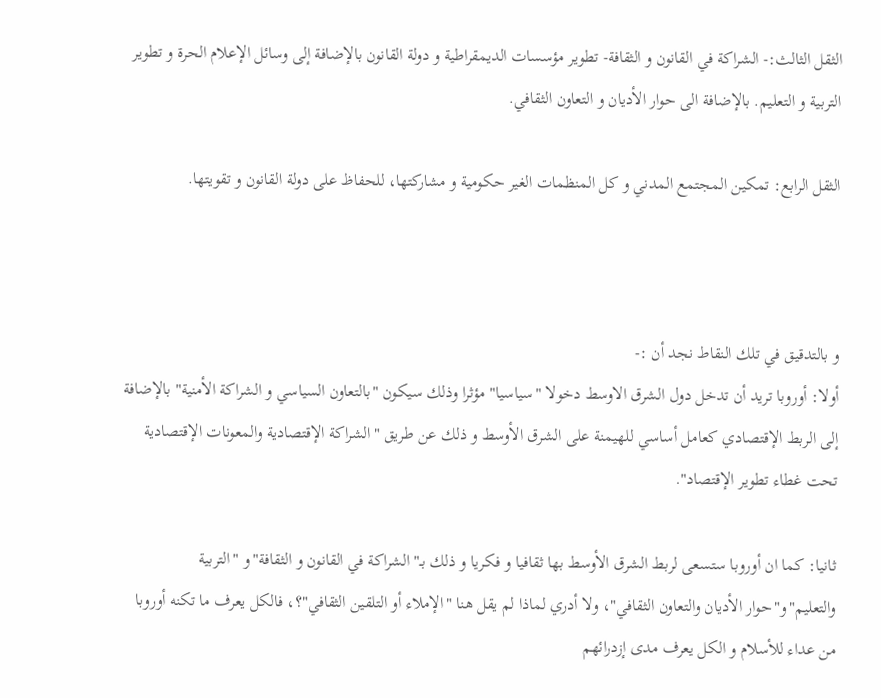الثقل الثالث:- الشراكة في القانون و الثقافة- تطوير مؤسسات الديمقراطية و دولة القانون بالإضافة إلى وسائل الإعلام الحرة و تطوير التربية و التعليم. بالإضافة الى حوار الأديان و التعاون الثقافي.

الثقل الرابع: تمكين المجتمع المدني و كل المنظمات الغير حكومية و مشاركتها، للحفاظ على دولة القانون و تقويتها.



و بالتدقيق في تلك النقاط نجد أن :-
أولا: أوروبا تريد أن تدخل دول الشرق الاوسط دخولا "سياسيا" مؤثرا وذلك سيكون "بالتعاون السياسي و الشراكة الأمنية" بالإضافة إلى الربط الإقتصادي كعامل أساسي للهيمنة على الشرق الأوسط و ذلك عن طريق "الشراكة الإقتصادية والمعونات الإقتصادية تحت غطاء تطوير الإقتصاد".

ثانيا: كما ان أوروبا ستسعى لربط الشرق الأوسط بها ثقافيا و فكريا و ذلك بـ" الشراكة في القانون و الثقافة"و "التربية والتعليم"و"حوار الأديان والتعاون الثقافي"، ولا أدري لماذا لم يقل هنا "الإملاء أو التلقين الثقافي"؟، فالكل يعرف ما تكنه أوروبا من عداء للأسلام و الكل يعرف مدى إزدرائهم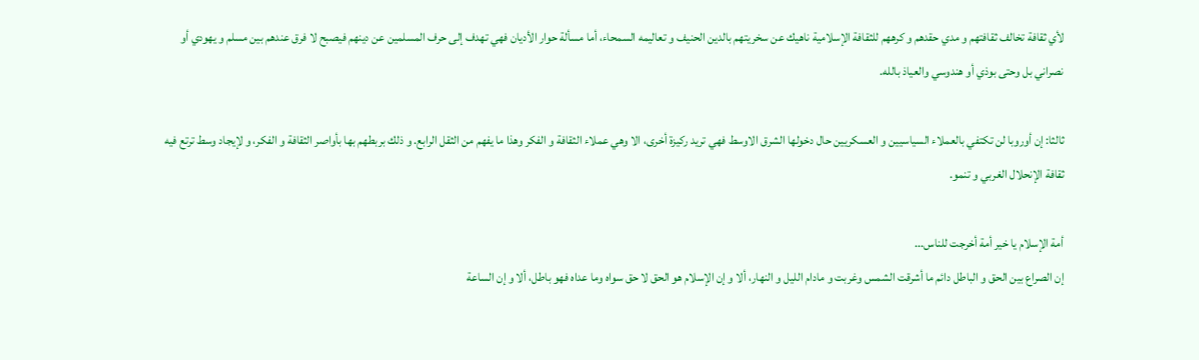لأي ثقافة تخالف ثقافتهم و مدي حقدهم و كرههم للثقافة الإسلامية ناهيك عن سخريتهم بالدين الحنيف و تعاليمه السمحاء، أما مسألة حوار الأديان فهي تهدف إلى حرف المسلمين عن دينهم فيصبح لا فرق عندهم بين مسلم و يهودي أو نصراني بل وحتى بوذي أو هندوسي والعياذ بالله.

ثالثا: إن أوروبا لن تكتفي بالعملاء السياسيين و العسكريين حال دخولها الشرق الاوسط فهي تريد ركيزة أخرى، الا وهي عملاء الثقافة و الفكر وهذا ما يفهم من الثقل الرابع. و ذلك بربطهم بها بأواصر الثقافة و الفكر، و لإيجاد وسط ترتع فيه ثقافة الإنحلال الغربي و تنمو.

أمة الإسلام يا خير أمة أخرجت للناس...
إن الصراع بين الحق و الباطل دائم ما أشرقت الشمس وغربت و مادام الليل و النهار، ألا و إن الإسلام هو الحق لا حق سواه وما عداه فهو باطل، ألا و إن الساعة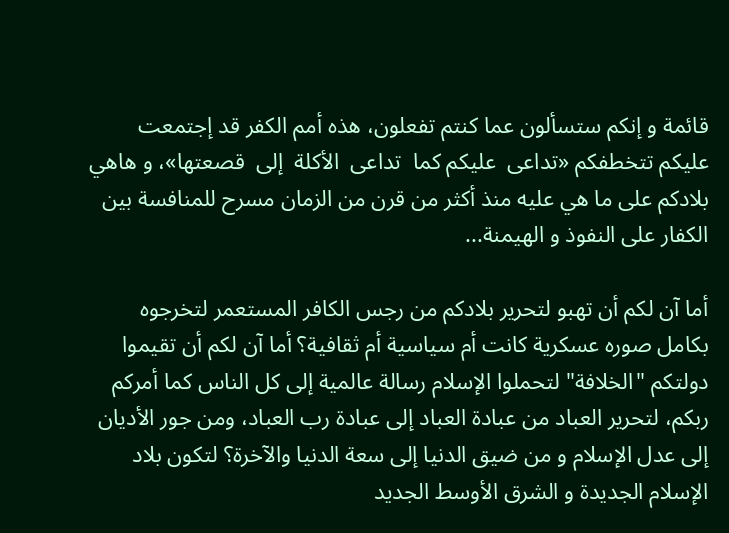قائمة و إنكم ستسألون عما كنتم تفعلون، هذه أمم الكفر قد إجتمعت عليكم تتخطفكم «تداعى  عليكم كما  تداعى  الأكلة  إلى  قصعتها»، و هاهي بلادكم على ما هي عليه منذ أكثر من قرن من الزمان مسرح للمنافسة بين الكفار على النفوذ و الهيمنة...

أما آن لكم أن تهبو لتحرير بلادكم من رجس الكافر المستعمر لتخرجوه بكامل صوره عسكرية كانت أم سياسية أم ثقافية؟ أما آن لكم أن تقيموا دولتكم "الخلافة" لتحملوا الإسلام رسالة عالمية إلى كل الناس كما أمركم ربكم، لتحرير العباد من عبادة العباد إلى عبادة رب العباد، ومن جور الأديان إلى عدل الإسلام و من ضيق الدنيا إلى سعة الدنيا والآخرة؟ لتكون بلاد الإسلام الجديدة و الشرق الأوسط الجديد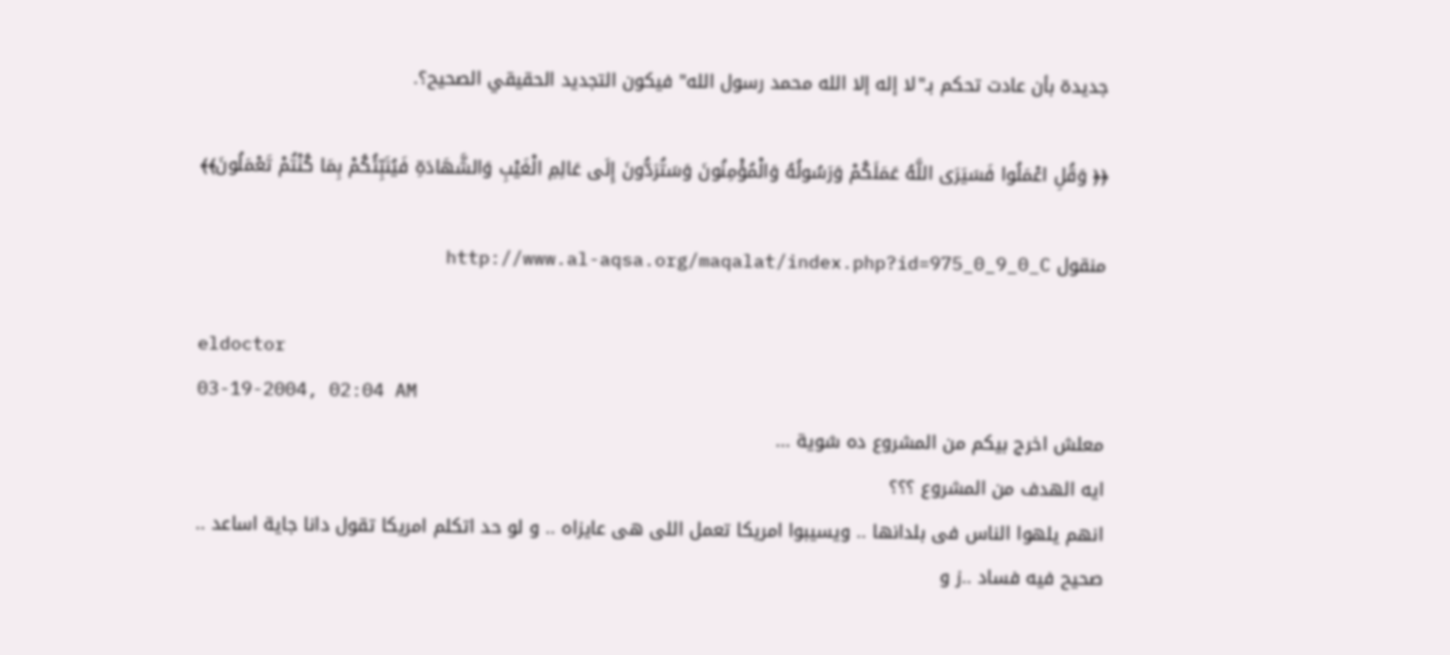جديدة بأن عادت تحكم بـ"لا إله إلا الله محمد رسول الله" فيكون التجديد الحقيقي الصحيح؟.

﴿﴿ وَقُلِ اعْمَلُوا فَسَيَرَى اللَّهُ عَمَلَكُمْ وَرَسُولُهُ وَالْمُؤْمِنُونَ وَسَتُرَدُّونَ إِلَى عَالِمِ الْغَيْبِ وَالشَّهَادَةِ فَيُنَبِّئُكُمْ بِمَا كُنْتُمْ تَعْمَلُونَ﴾﴾

منقول http://www.al-aqsa.org/maqalat/index.php?id=975_0_9_0_C

eldoctor
03-19-2004, 02:04 AM
معلش اخرج بيكم من المشروع ده شوية ...
ايه الهدف من المشروع ؟؟؟
انهم يلهوا الناس فى بلدانها .. ويسيبوا امريكا تعمل اللى هى عايزاه .. و لو حد اتكلم امريكا تقول دانا جاية اساعد ..
صحيح فيه فساد ..ز و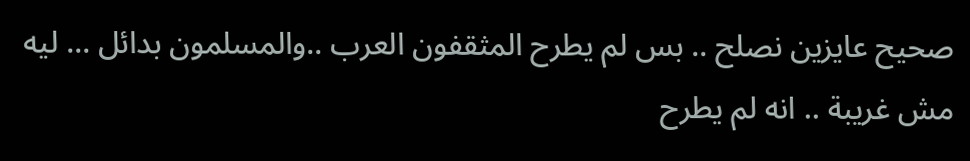صحيح عايزين نصلح .. بس لم يطرح المثقفون العرب ..والمسلمون بدائل ... ليه
مش غريبة .. انه لم يطرح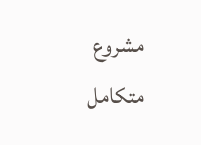مشروع متكامل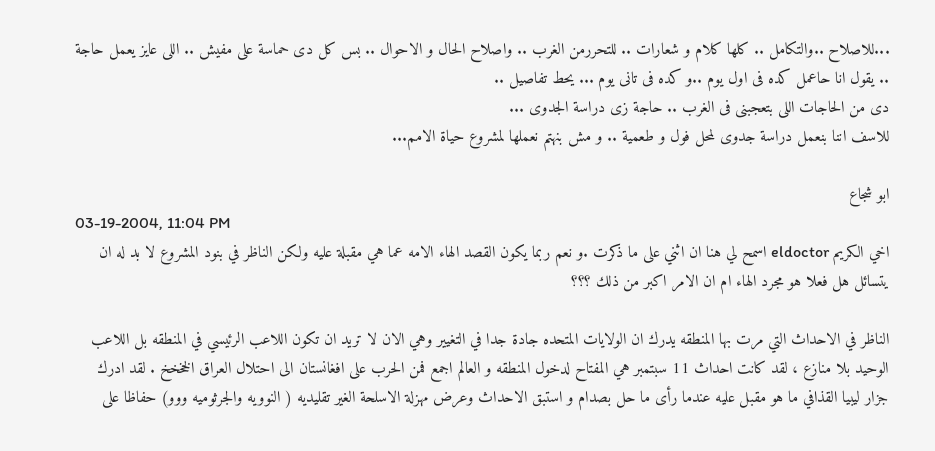...للاصلاح ..والتكامل .. كلها كلام و شعارات .. للتحررمن الغرب .. واصلاح الحال و الاحوال .. بس كل دى حماسة على مفيش .. اللى عايز يعمل حاجة .. يقول انا حاعمل كده فى اول يوم ..و كده فى تانى يوم ... يحط تفاصيل ..
دى من الحاجات اللى بتعجبنى فى الغرب .. حاجة زى دراسة الجدوى ...
للاسف اننا بنعمل دراسة جدوى لمحل فول و طعمية .. و مش بنهتم نعملها لمشروع حياة الامم...

ابو شجاع
03-19-2004, 11:04 PM
اخي الكريم eldoctor اسمح لي هنا ان اثني على ما ذكرت .و نعم ربما يكون القصد الهاء الامه عما هي مقبلة عليه ولكن الناظر في بنود المشروع لا بد له ان يتسائل هل فعلا هو مجرد الهاء ام ان الامر اكبر من ذلك ؟؟؟

الناظر في الاحداث التي مرت بها المنطقه يدرك ان الولايات المتحده جادة جدا في التغيير وهي الان لا تريد ان تكون اللاعب الرئيسي في المنطقه بل اللاعب الوحيد بلا منازع ، لقد كانت احداث 11 سبتمبر هي المفتاح لدخول المنطقه و العالم اجمع فمن الحرب على افغانستان الى احتلال العراق الخخخخ . لقد ادرك جزار ليبيا القذافي ما هو مقبل عليه عندما رأى ما حل بصدام و استبق الاحداث وعرض مهزلة الاسلحة الغير تقليديه ( النوويه والجرثوميه ووو) حفاظا على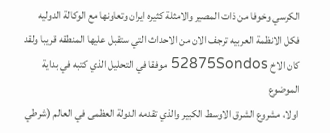الكرسي وخوفا من ذات المصير والامثلة كثيره ايران وتعاونها مع الوكالة الدوليه فكل الانظمة العربيه ترجف الان من الاحداث التي ستقبل عليها المنطقه قريبا ولقد كان الاخ 52875Sondos موفقا في التحليل الذي كتبه في بداية الموضوع
اولا، مشروع الشرق الاوسط الكبير والذي تقدمه الدولة العظمى في العالم (شرطي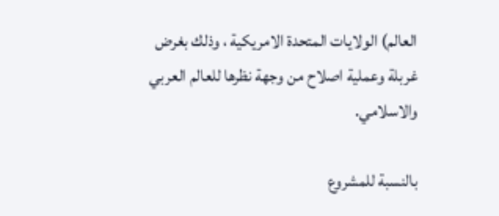العالم) الولايات المتحدة الامريكية ، وذلك بغرض غربلة وعملية اصلاح من وجهة نظرها للعالم العربي والاسلامي.

بالنسبة للمشروع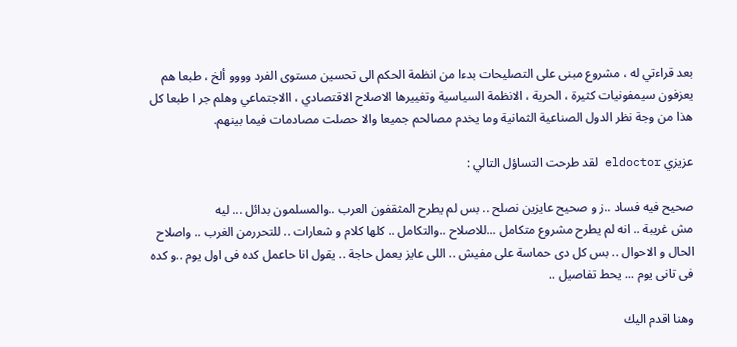بعد قراءتي له ، مشروع مبنى على التصليحات بدءا من انظمة الحكم الى تحسين مستوى الفرد وووو ألخ ، طبعا هم يعزفون سيمفونيات كثيرة ، الحرية ، الانظمة السياسية وتغييرها الاصلاح الاقتصادي ، االاجتماعي وهلم جر ا طبعا كل هذا من وجة نظر الدول الصناعية الثمانية وما يخدم مصالحم جميعا والا حصلت مصادمات فيما بينهم.

عزيزي eldoctor لقد طرحت التساؤل التالي :

صحيح فيه فساد ..ز و صحيح عايزين نصلح .. بس لم يطرح المثقفون العرب ..والمسلمون بدائل ... ليه
مش غريبة .. انه لم يطرح مشروع متكامل ...للاصلاح ..والتكامل .. كلها كلام و شعارات .. للتحررمن الغرب .. واصلاح الحال و الاحوال .. بس كل دى حماسة على مفيش .. اللى عايز يعمل حاجة .. يقول انا حاعمل كده فى اول يوم ..و كده فى تانى يوم ... يحط تفاصيل ..

وهنا اقدم اليك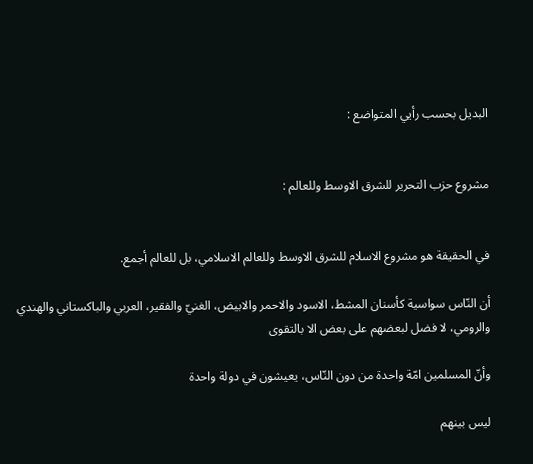البديل بحسب رأيي المتواضع :


مشروع حزب التحرير للشرق الاوسط وللعالم :


في الحقيقة هو مشروع الاسلام للشرق الاوسط وللعالم الاسلامي، بل للعالم أجمع.

أن النّاس سواسية كأسنان المشط، الاسود والاحمر والابيض، الغنيّ والفقير، العربي والباكستاني والهندي والرومي، لا فضل لبعضهم على بعض الا بالتقوى

وأنّ المسلمين امّة واحدة من دون النّاس، يعيشون في دولة واحدة

ليس بينهم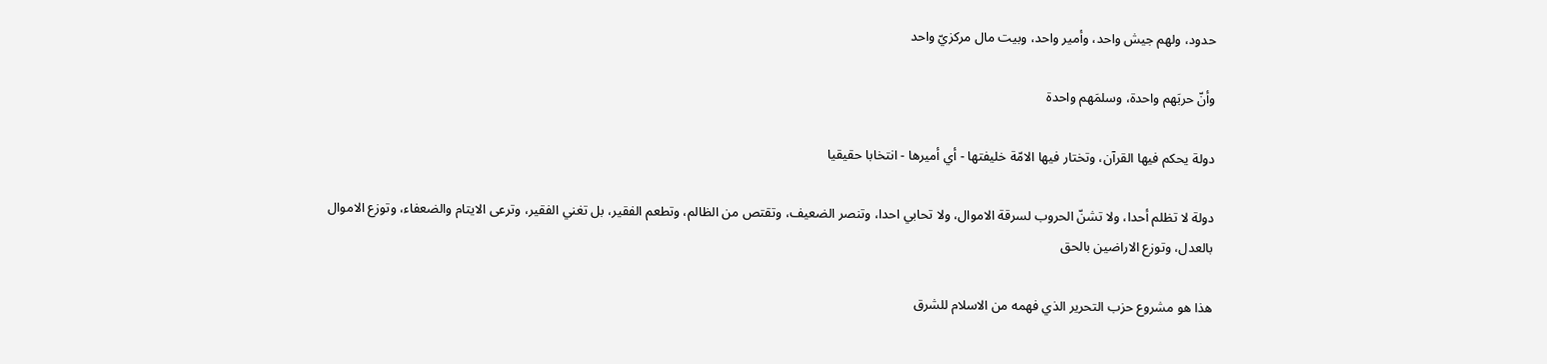حدود، ولهم جيش واحد، وأمير واحد، وبيت مال مركزيّ واحد

وأنّ حربَهم واحدة، وسلمَهم واحدة

دولة يحكم فيها القرآن، وتختار فيها الامّة خليفتها - أي أميرها - انتخابا حقيقيا

دولة لا تظلم أحدا، ولا تشنّ الحروب لسرقة الاموال، ولا تحابي احدا، وتنصر الضعيف، وتقتص من الظالم، وتطعم الفقير، بل تغني الفقير، وترعى الايتام والضعفاء، وتوزع الاموال بالعدل، وتوزع الاراضين بالحق

هذا هو مشروع حزب التحرير الذي فهمه من الاسلام للشرق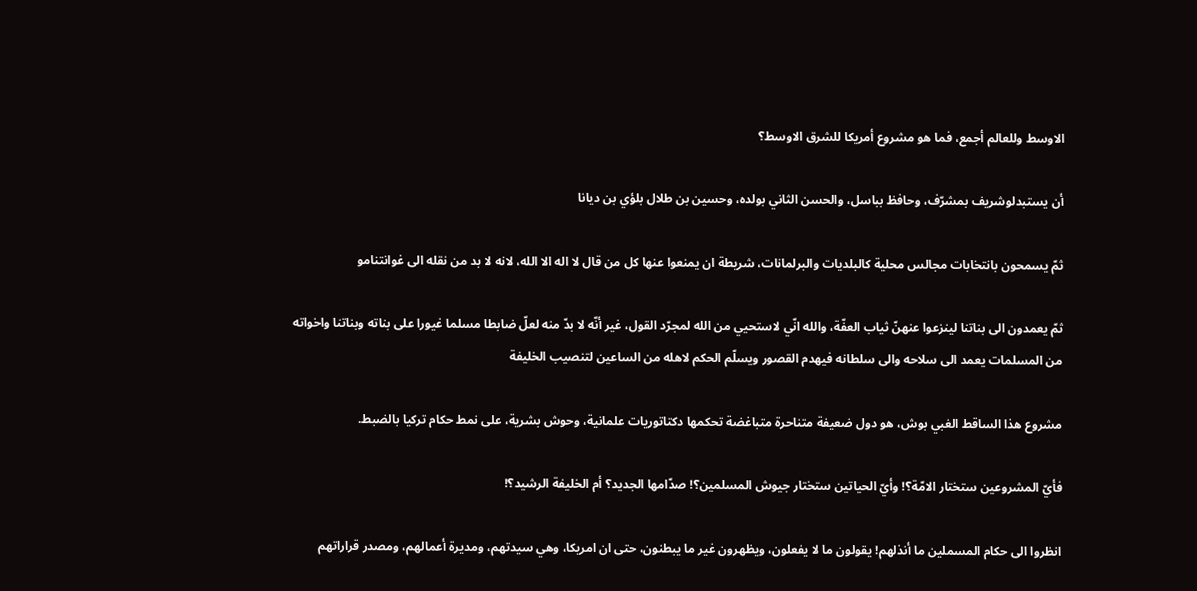الاوسط وللعالم أجمع، فما هو مشروع أمريكا للشرق الاوسط؟

أن يستبدلوشريف بمشرّف، وحافظ بباسل، والحسن الثاني بولده، وحسين بن طلال بلؤي بن ديانا

ثمّ يسمحون بانتخابات مجالس محلية كالبلديات والبرلمانات، شريطة ان يمنعوا عنها كل من قال لا اله الا الله، لانه لا بد من نقله الى غوانتنامو

ثمّ يعمدون الى بناتنا لينزعوا عنهنّ ثياب العفّة، والله انّي لاستحيي من الله لمجرّد القول، غير أنّه لا بدّ منه لعلّ ضابطا مسلما غيورا على بناته وبناتنا واخواته من المسلمات يعمد الى سلاحه والى سلطانه فيهدم القصور ويسلّم الحكم لاهله من الساعين لتنصيب الخليفة

مشروع هذا الساقط الغبي بوش، هو دول ضعيفة متناحرة متباغضة تحكمها دكتاتوريات علمانية، وحوش بشرية، على نمط حكام تركيا بالضبط.

فأيّ المشروعين ستختار الامّة؟! وأيّ الحياتين ستختار جيوش المسلمين؟! صدّامها الجديد؟ أم الخليفة الرشيد؟!

انظروا الى حكام المسملين ما أنذلهم! يقولون ما لا يفعلون، ويظهرون غير ما يبطنون، حتى ان امريكا، وهي سيدتهم، ومديرة أعمالهم، ومصدر قراراتهم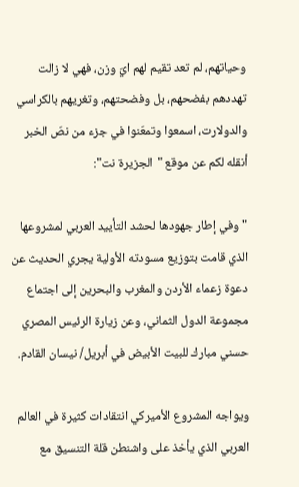وحياتهم، لم تعد تقيم لهم ايّ وزن، فهي لا زالت تهددهم بفضحهم، بل وفضحتهم، وتغريهم بالكراسي والدولارت، اسمعوا وتمعّنوا في جزء من نصّ الخبر أنقله لكم عن موقع "الجزيرة نت":

"وفي إطار جهودها لحشد التأييد العربي لمشروعها الذي قامت بتوزيع مسودته الأولية يجري الحديث عن دعوة زعماء الأردن والمغرب والبحرين إلى اجتماع مجموعة الدول الثماني، وعن زيارة الرئيس المصري حسني مبارك للبيت الأبيض في أبريل/ نيسان القادم.

ويواجه المشروع الأميركي انتقادات كثيرة في العالم العربي الذي يأخذ على واشنطن قلة التنسيق مع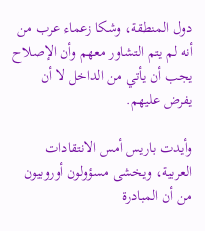دول المنطقة، وشكا زعماء عرب من أنه لم يتم التشاور معهم وأن الإصلاح يجب أن يأتي من الداخل لا أن يفرض عليهم.

وأيدت باريس أمس الانتقادات العربية، ويخشى مسؤولون أوروبيون من أن المبادرة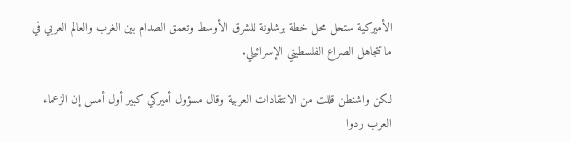الأميركية ستحل محل خطة برشلونة للشرق الأوسط وتعمق الصدام بين الغرب والعالم العربي في ما تتجاهل الصراع الفلسطيني الإسرائيلي.

لكن واشنطن قللت من الانتقادات العربية وقال مسؤول أميركي كبير أول أمس إن الزعماء العرب ردوا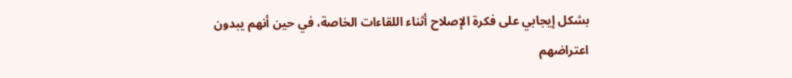بشكل إيجابي على فكرة الإصلاح أثناء اللقاءات الخاصة، في حين أنهم يبدون اعتراضهم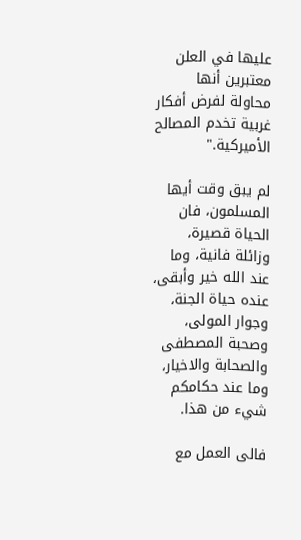عليها في العلن معتبرين أنها محاولة لفرض أفكار غربية تخدم المصالح الأميركية."

لم يبق وقت أيها المسلمون، فان الحياة قصيرة، وزائلة فانية، وما عند الله خير وأبقى، عنده حياة الجنة، وجوار المولى، وصحبة المصطفى والصحابة والاخيار، وما عند حكامكم شيء من هذا.

فالى العمل مع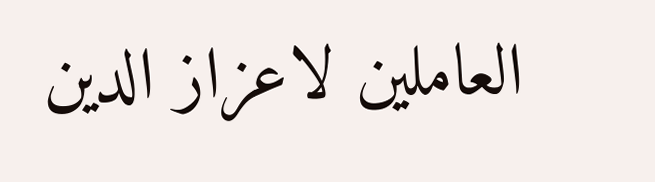العاملين لاعزاز الدين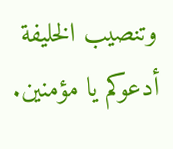وتنصيب الخليفة أدعوكم يا مؤمنين.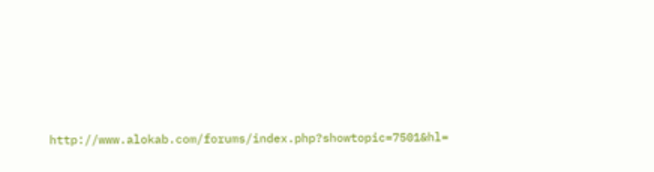http://www.alokab.com/forums/index.php?showtopic=7501&hl=